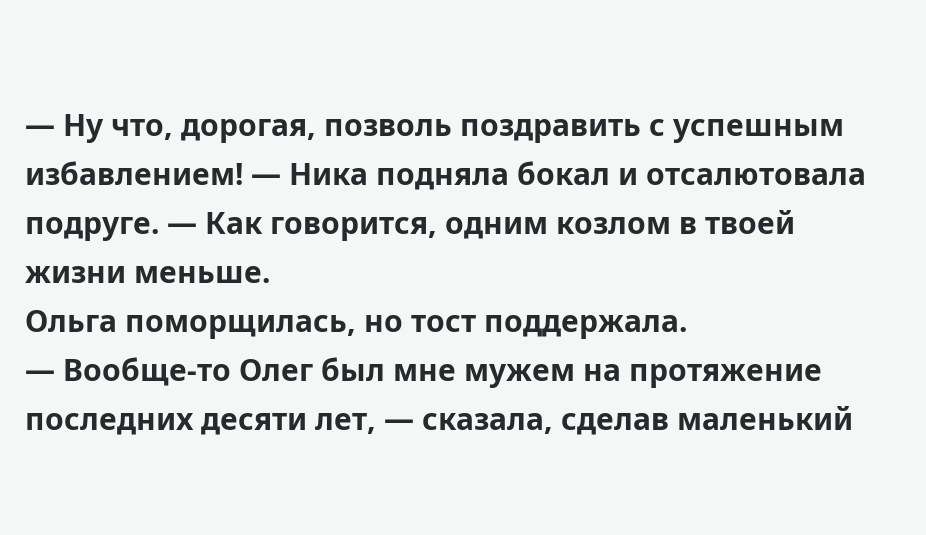— Ну что, дорогая, позволь поздравить с успешным избавлением! — Ника подняла бокал и отсалютовала подруге. — Как говорится, одним козлом в твоей жизни меньше.
Ольга поморщилась, но тост поддержала.
— Вообще-то Олег был мне мужем на протяжение последних десяти лет, — сказала, сделав маленький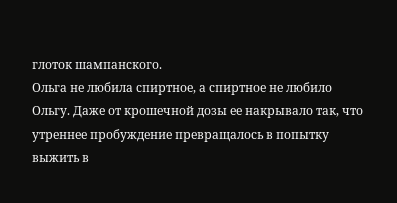глоток шампанского.
Ольга не любила спиртное, а спиртное не любило Ольгу. Даже от крошечной дозы ее накрывало так, что утреннее пробуждение превращалось в попытку выжить в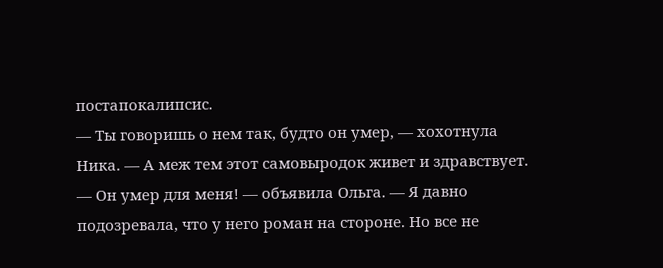постапокалипсис.
— Ты говоришь о нем так, будто он умер, — хохотнула Ника. — А меж тем этот самовыродок живет и здравствует.
— Он умер для меня! — объявила Ольга. — Я давно подозревала, что у него роман на стороне. Но все не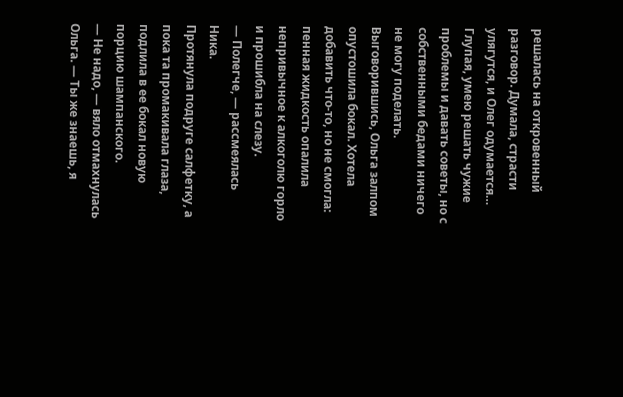решалась на откровенный разговор. Думала, страсти улягутся, и Олег одумается… Глупая, умею решать чужие проблемы и давать советы, но с собственными бедами ничего не могу поделать.
Выговорившись, Ольга залпом опустошила бокал. Хотела добавить что-то, но не смогла: пенная жидкость опалила непривычное к алкоголю горло и прошибла на слезу.
— Полегче, — рассмеялась Ника.
Протянула подруге салфетку, а пока та промакивала глаза, подлила в ее бокал новую порцию шампанского.
— Не надо, — вяло отмахнулась Ольга. — Ты же знаешь, я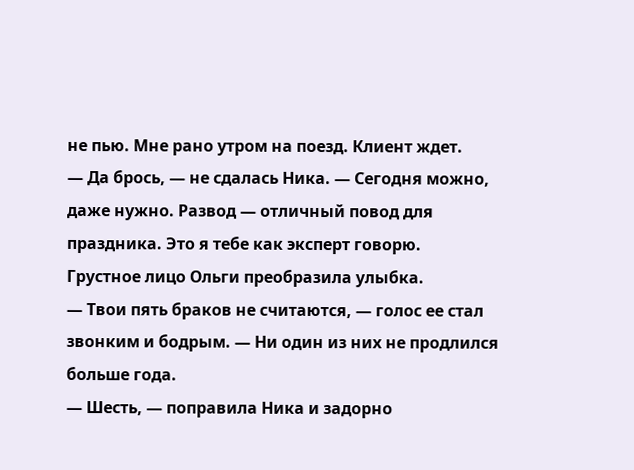не пью. Мне рано утром на поезд. Клиент ждет.
— Да брось, — не сдалась Ника. — Сегодня можно, даже нужно. Развод — отличный повод для праздника. Это я тебе как эксперт говорю.
Грустное лицо Ольги преобразила улыбка.
— Твои пять браков не считаются, — голос ее стал звонким и бодрым. — Ни один из них не продлился больше года.
— Шесть, — поправила Ника и задорно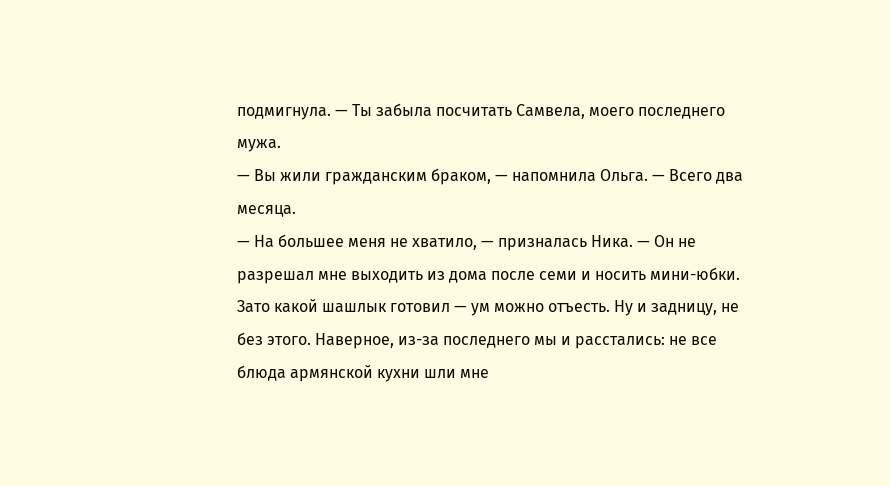подмигнула. — Ты забыла посчитать Самвела, моего последнего мужа.
— Вы жили гражданским браком, — напомнила Ольга. — Всего два месяца.
— На большее меня не хватило, — призналась Ника. — Он не разрешал мне выходить из дома после семи и носить мини-юбки. Зато какой шашлык готовил — ум можно отъесть. Ну и задницу, не без этого. Наверное, из-за последнего мы и расстались: не все блюда армянской кухни шли мне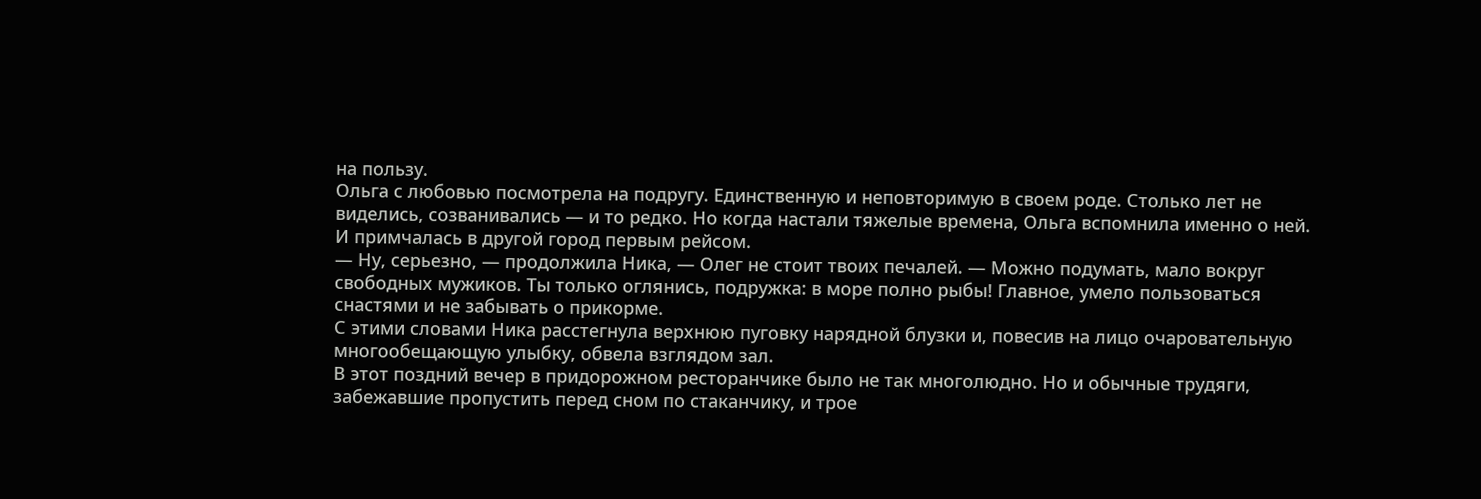на пользу.
Ольга с любовью посмотрела на подругу. Единственную и неповторимую в своем роде. Столько лет не виделись, созванивались — и то редко. Но когда настали тяжелые времена, Ольга вспомнила именно о ней. И примчалась в другой город первым рейсом.
— Ну, серьезно, — продолжила Ника, — Олег не стоит твоих печалей. — Можно подумать, мало вокруг свободных мужиков. Ты только оглянись, подружка: в море полно рыбы! Главное, умело пользоваться снастями и не забывать о прикорме.
С этими словами Ника расстегнула верхнюю пуговку нарядной блузки и, повесив на лицо очаровательную многообещающую улыбку, обвела взглядом зал.
В этот поздний вечер в придорожном ресторанчике было не так многолюдно. Но и обычные трудяги, забежавшие пропустить перед сном по стаканчику, и трое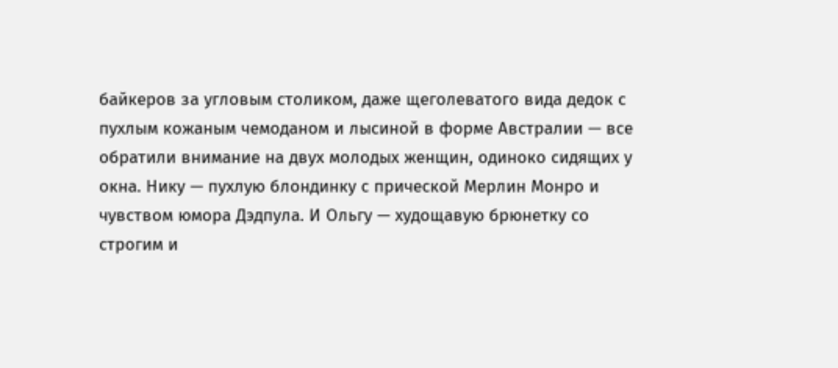байкеров за угловым столиком, даже щеголеватого вида дедок с пухлым кожаным чемоданом и лысиной в форме Австралии — все обратили внимание на двух молодых женщин, одиноко сидящих у окна. Нику — пухлую блондинку с прической Мерлин Монро и чувством юмора Дэдпула. И Ольгу — худощавую брюнетку со строгим и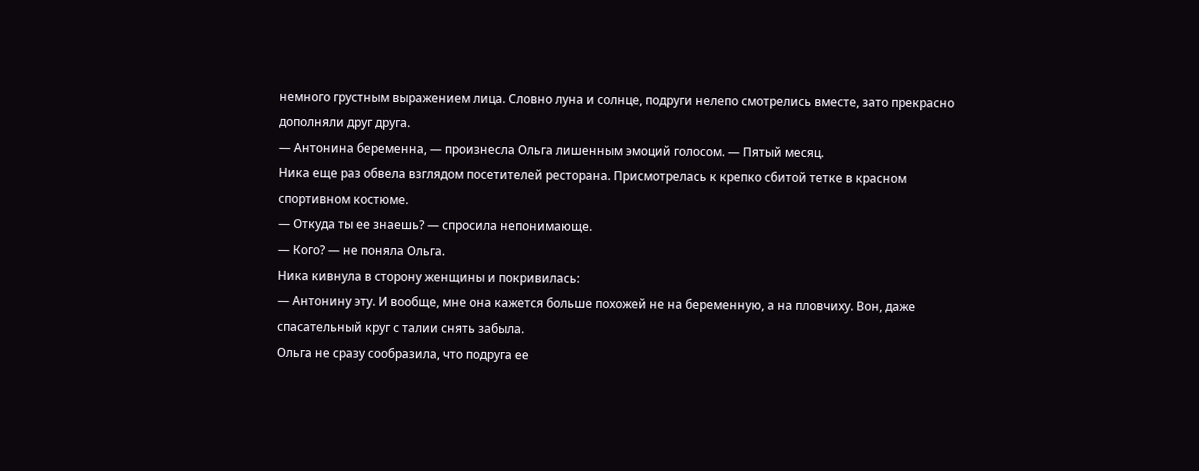немного грустным выражением лица. Словно луна и солнце, подруги нелепо смотрелись вместе, зато прекрасно дополняли друг друга.
— Антонина беременна, — произнесла Ольга лишенным эмоций голосом. — Пятый месяц.
Ника еще раз обвела взглядом посетителей ресторана. Присмотрелась к крепко сбитой тетке в красном спортивном костюме.
— Откуда ты ее знаешь? — спросила непонимающе.
— Кого? — не поняла Ольга.
Ника кивнула в сторону женщины и покривилась:
— Антонину эту. И вообще, мне она кажется больше похожей не на беременную, а на пловчиху. Вон, даже спасательный круг с талии снять забыла.
Ольга не сразу сообразила, что подруга ее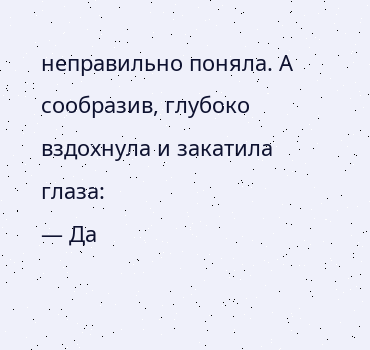неправильно поняла. А сообразив, глубоко вздохнула и закатила глаза:
— Да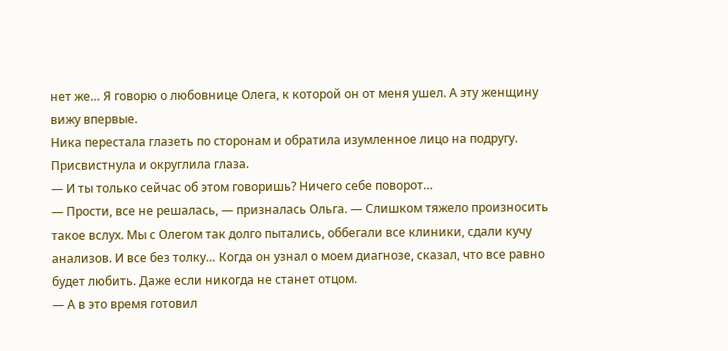нет же… Я говорю о любовнице Олега, к которой он от меня ушел. А эту женщину вижу впервые.
Ника перестала глазеть по сторонам и обратила изумленное лицо на подругу. Присвистнула и округлила глаза.
— И ты только сейчас об этом говоришь? Ничего себе поворот…
— Прости, все не решалась, — призналась Ольга. — Слишком тяжело произносить такое вслух. Мы с Олегом так долго пытались, оббегали все клиники, сдали кучу анализов. И все без толку… Когда он узнал о моем диагнозе, сказал, что все равно будет любить. Даже если никогда не станет отцом.
— А в это время готовил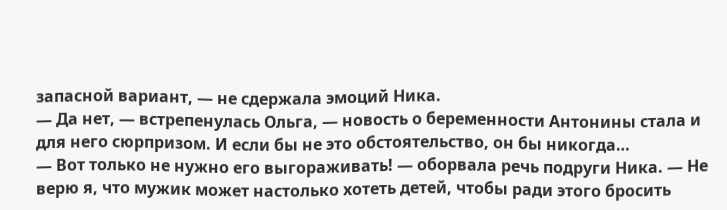запасной вариант, — не сдержала эмоций Ника.
— Да нет, — встрепенулась Ольга, — новость о беременности Антонины стала и для него сюрпризом. И если бы не это обстоятельство, он бы никогда…
— Вот только не нужно его выгораживать! — оборвала речь подруги Ника. — Не верю я, что мужик может настолько хотеть детей, чтобы ради этого бросить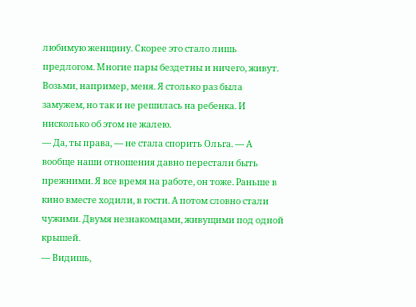любимую женщину. Скорее это стало лишь предлогом. Многие пары бездетны и ничего, живут. Возьми, например, меня. Я столько раз была замужем, но так и не решилась на ребенка. И нисколько об этом не жалею.
— Да, ты права, — не стала спорить Ольга. — А вообще наши отношения давно перестали быть прежними. Я все время на работе, он тоже. Раньше в кино вместе ходили, в гости. А потом словно стали чужими. Двумя незнакомцами, живущими под одной крышей.
— Видишь,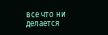все что ни делается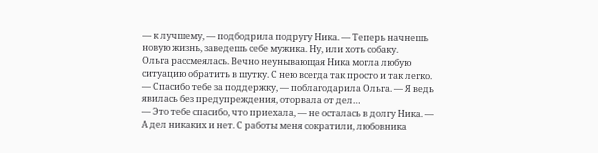— к лучшему, — подбодрила подругу Ника. — Теперь начнешь новую жизнь, заведешь себе мужика. Ну, или хоть собаку.
Ольга рассмеялась. Вечно неунывающая Ника могла любую ситуацию обратить в шутку. С нею всегда так просто и так легко.
— Спасибо тебе за поддержку, — поблагодарила Ольга. — Я ведь явилась без предупреждения, оторвала от дел…
— Это тебе спасибо, что приехала, — не осталась в долгу Ника. — А дел никаких и нет. С работы меня сократили, любовника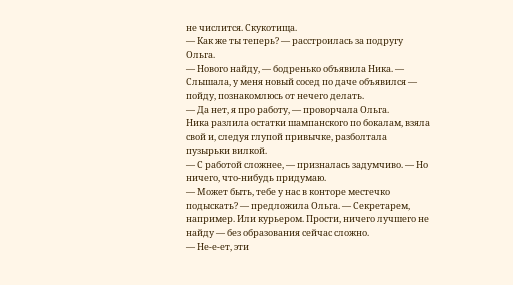не числится. Скукотища.
— Как же ты теперь? — расстроилась за подругу Ольга.
— Нового найду, — бодренько объявила Ника. — Слышала, у меня новый сосед по даче объявился — пойду, познакомлюсь от нечего делать.
— Да нет, я про работу, — проворчала Ольга.
Ника разлила остатки шампанского по бокалам, взяла свой и, следуя глупой привычке, разболтала пузырьки вилкой.
— С работой сложнее, — призналась задумчиво. — Но ничего, что-нибудь придумаю.
— Может быть, тебе у нас в конторе местечко подыскать? — предложила Ольга. — Секретарем, например. Или курьером. Прости, ничего лучшего не найду — без образования сейчас сложно.
— Не-е-ет, эти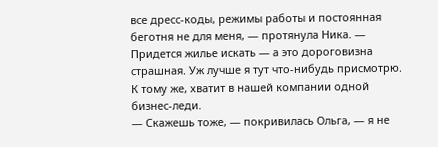все дресс-коды, режимы работы и постоянная беготня не для меня, — протянула Ника. — Придется жилье искать — а это дороговизна страшная. Уж лучше я тут что-нибудь присмотрю. К тому же, хватит в нашей компании одной бизнес-леди.
— Скажешь тоже, — покривилась Ольга, — я не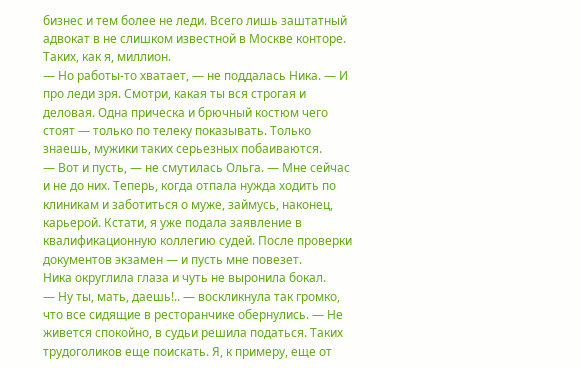бизнес и тем более не леди. Всего лишь заштатный адвокат в не слишком известной в Москве конторе. Таких, как я, миллион.
— Но работы-то хватает, — не поддалась Ника. — И про леди зря. Смотри, какая ты вся строгая и деловая. Одна прическа и брючный костюм чего стоят — только по телеку показывать. Только знаешь, мужики таких серьезных побаиваются.
— Вот и пусть, — не смутилась Ольга. — Мне сейчас и не до них. Теперь, когда отпала нужда ходить по клиникам и заботиться о муже, займусь, наконец, карьерой. Кстати, я уже подала заявление в квалификационную коллегию судей. После проверки документов экзамен — и пусть мне повезет.
Ника округлила глаза и чуть не выронила бокал.
— Ну ты, мать, даешь!.. — воскликнула так громко, что все сидящие в ресторанчике обернулись. — Не живется спокойно, в судьи решила податься. Таких трудоголиков еще поискать. Я, к примеру, еще от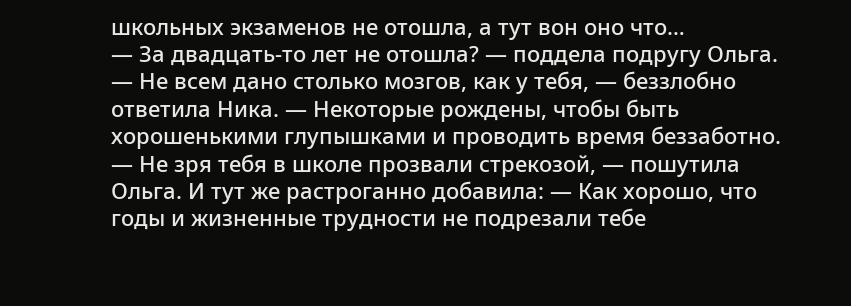школьных экзаменов не отошла, а тут вон оно что…
— За двадцать-то лет не отошла? — поддела подругу Ольга.
— Не всем дано столько мозгов, как у тебя, — беззлобно ответила Ника. — Некоторые рождены, чтобы быть хорошенькими глупышками и проводить время беззаботно.
— Не зря тебя в школе прозвали стрекозой, — пошутила Ольга. И тут же растроганно добавила: — Как хорошо, что годы и жизненные трудности не подрезали тебе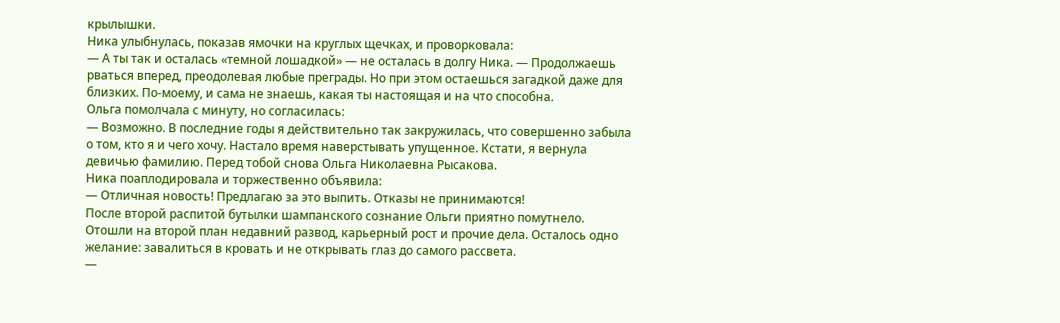крылышки.
Ника улыбнулась, показав ямочки на круглых щечках, и проворковала:
— А ты так и осталась «темной лошадкой» — не осталась в долгу Ника. — Продолжаешь рваться вперед, преодолевая любые преграды. Но при этом остаешься загадкой даже для близких. По-моему, и сама не знаешь, какая ты настоящая и на что способна.
Ольга помолчала с минуту, но согласилась:
— Возможно. В последние годы я действительно так закружилась, что совершенно забыла о том, кто я и чего хочу. Настало время наверстывать упущенное. Кстати, я вернула девичью фамилию. Перед тобой снова Ольга Николаевна Рысакова.
Ника поаплодировала и торжественно объявила:
— Отличная новость! Предлагаю за это выпить. Отказы не принимаются!
После второй распитой бутылки шампанского сознание Ольги приятно помутнело. Отошли на второй план недавний развод, карьерный рост и прочие дела. Осталось одно желание: завалиться в кровать и не открывать глаз до самого рассвета.
—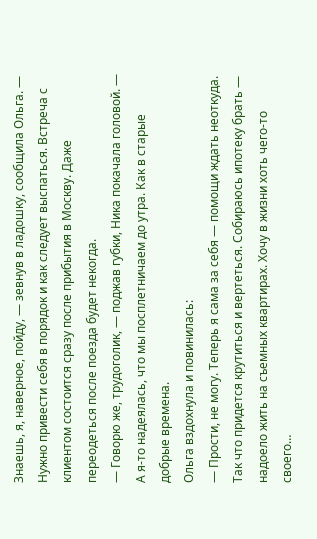Знаешь, я, наверное, пойду, — зевнув в ладошку, сообщила Ольга. — Нужно привести себя в порядок и как следует выспаться. Встреча с клиентом состоится сразу после прибытия в Москву. Даже переодеться после поезда будет некогда.
— Говорю же, трудоголик, — поджав губки, Ника покачала головой. — А я-то надеялась, что мы посплетничаем до утра. Как в старые добрые времена.
Ольга вздохнула и повинилась:
— Прости, не могу. Теперь я сама за себя — помощи ждать неоткуда. Так что придется крутиться и вертеться. Собираюсь ипотеку брать — надоело жить на съемных квартирах. Хочу в жизни хоть чего-то своего…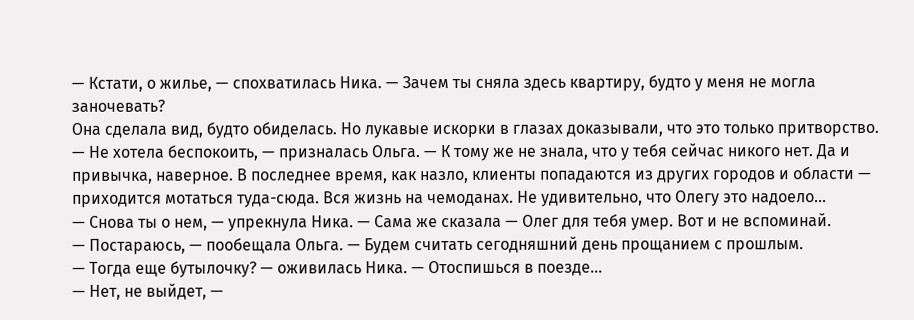— Кстати, о жилье, — спохватилась Ника. — Зачем ты сняла здесь квартиру, будто у меня не могла заночевать?
Она сделала вид, будто обиделась. Но лукавые искорки в глазах доказывали, что это только притворство.
— Не хотела беспокоить, — призналась Ольга. — К тому же не знала, что у тебя сейчас никого нет. Да и привычка, наверное. В последнее время, как назло, клиенты попадаются из других городов и области — приходится мотаться туда-сюда. Вся жизнь на чемоданах. Не удивительно, что Олегу это надоело…
— Снова ты о нем, — упрекнула Ника. — Сама же сказала — Олег для тебя умер. Вот и не вспоминай.
— Постараюсь, — пообещала Ольга. — Будем считать сегодняшний день прощанием с прошлым.
— Тогда еще бутылочку? — оживилась Ника. — Отоспишься в поезде…
— Нет, не выйдет, —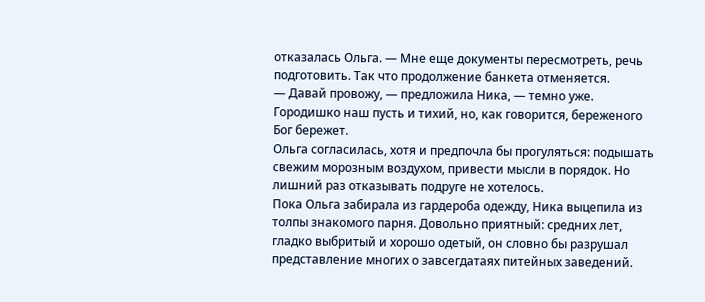отказалась Ольга. — Мне еще документы пересмотреть, речь подготовить. Так что продолжение банкета отменяется.
— Давай провожу, — предложила Ника, — темно уже. Городишко наш пусть и тихий, но, как говорится, береженого Бог бережет.
Ольга согласилась, хотя и предпочла бы прогуляться: подышать свежим морозным воздухом, привести мысли в порядок. Но лишний раз отказывать подруге не хотелось.
Пока Ольга забирала из гардероба одежду, Ника выцепила из толпы знакомого парня. Довольно приятный: средних лет, гладко выбритый и хорошо одетый, он словно бы разрушал представление многих о завсегдатаях питейных заведений.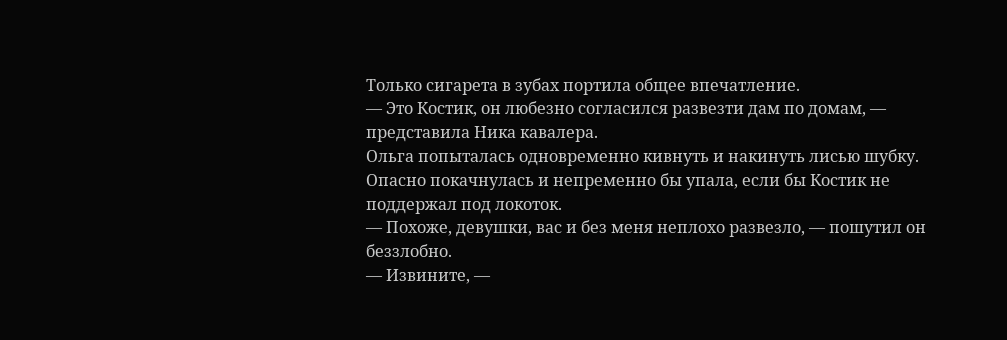Только сигарета в зубах портила общее впечатление.
— Это Костик, он любезно согласился развезти дам по домам, — представила Ника кавалера.
Ольга попыталась одновременно кивнуть и накинуть лисью шубку. Опасно покачнулась и непременно бы упала, если бы Костик не поддержал под локоток.
— Похоже, девушки, вас и без меня неплохо развезло, — пошутил он беззлобно.
— Извините, —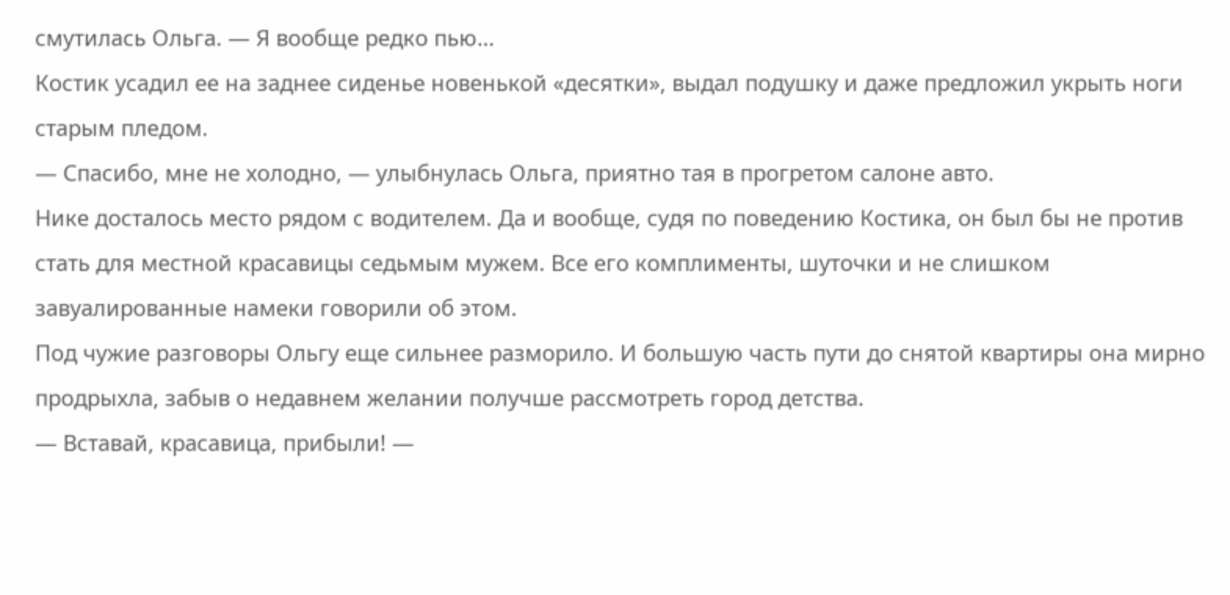смутилась Ольга. — Я вообще редко пью…
Костик усадил ее на заднее сиденье новенькой «десятки», выдал подушку и даже предложил укрыть ноги старым пледом.
— Спасибо, мне не холодно, — улыбнулась Ольга, приятно тая в прогретом салоне авто.
Нике досталось место рядом с водителем. Да и вообще, судя по поведению Костика, он был бы не против стать для местной красавицы седьмым мужем. Все его комплименты, шуточки и не слишком завуалированные намеки говорили об этом.
Под чужие разговоры Ольгу еще сильнее разморило. И большую часть пути до снятой квартиры она мирно продрыхла, забыв о недавнем желании получше рассмотреть город детства.
— Вставай, красавица, прибыли! —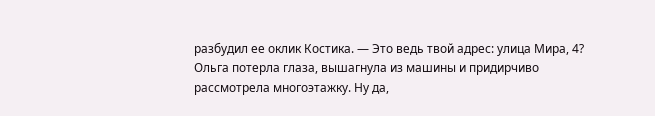разбудил ее оклик Костика. — Это ведь твой адрес: улица Мира, 4?
Ольга потерла глаза, вышагнула из машины и придирчиво рассмотрела многоэтажку. Ну да,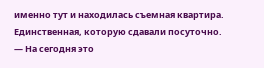именно тут и находилась съемная квартира. Единственная, которую сдавали посуточно.
— На сегодня это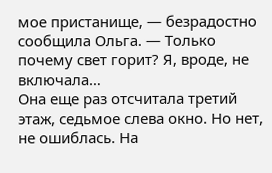мое пристанище, — безрадостно сообщила Ольга. — Только почему свет горит? Я, вроде, не включала…
Она еще раз отсчитала третий этаж, седьмое слева окно. Но нет, не ошиблась. На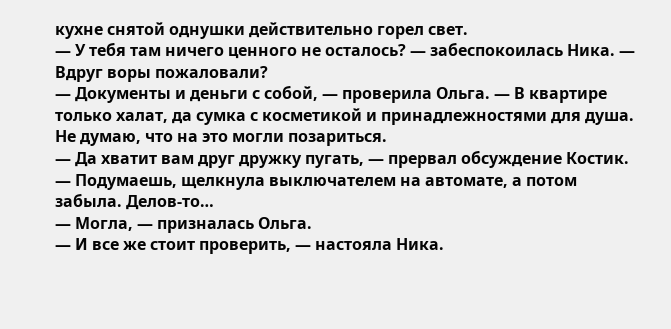кухне снятой однушки действительно горел свет.
— У тебя там ничего ценного не осталось? — забеспокоилась Ника. — Вдруг воры пожаловали?
— Документы и деньги с собой, — проверила Ольга. — В квартире только халат, да сумка с косметикой и принадлежностями для душа. Не думаю, что на это могли позариться.
— Да хватит вам друг дружку пугать, — прервал обсуждение Костик. — Подумаешь, щелкнула выключателем на автомате, а потом забыла. Делов-то…
— Могла, — призналась Ольга.
— И все же стоит проверить, — настояла Ника.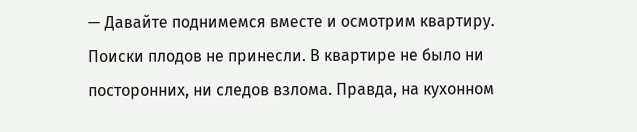— Давайте поднимемся вместе и осмотрим квартиру.
Поиски плодов не принесли. В квартире не было ни посторонних, ни следов взлома. Правда, на кухонном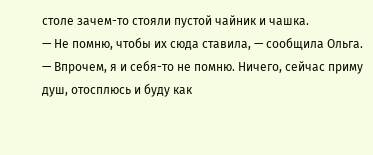столе зачем-то стояли пустой чайник и чашка.
— Не помню, чтобы их сюда ставила, — сообщила Ольга. — Впрочем, я и себя-то не помню. Ничего, сейчас приму душ, отосплюсь и буду как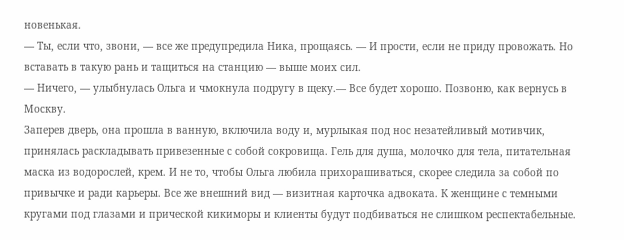новенькая.
— Ты, если что, звони, — все же предупредила Ника, прощаясь. — И прости, если не приду провожать. Но вставать в такую рань и тащиться на станцию — выше моих сил.
— Ничего, — улыбнулась Ольга и чмокнула подругу в щеку.— Все будет хорошо. Позвоню, как вернусь в Москву.
Заперев дверь, она прошла в ванную, включила воду и, мурлыкая под нос незатейливый мотивчик, принялась раскладывать привезенные с собой сокровища. Гель для душа, молочко для тела, питательная маска из водорослей, крем. И не то, чтобы Ольга любила прихорашиваться, скорее следила за собой по привычке и ради карьеры. Все же внешний вид — визитная карточка адвоката. К женщине с темными кругами под глазами и прической кикиморы и клиенты будут подбиваться не слишком респектабельные.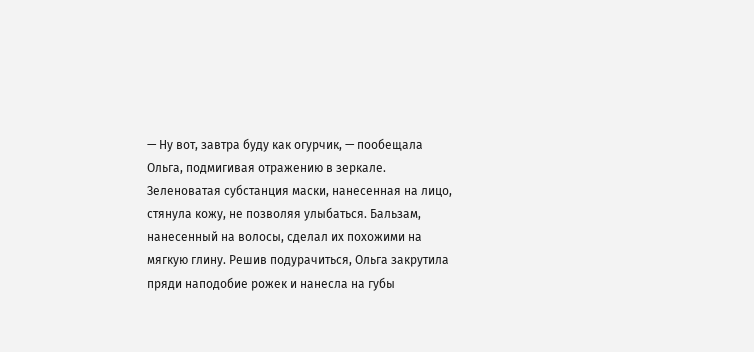— Ну вот, завтра буду как огурчик, — пообещала Ольга, подмигивая отражению в зеркале.
Зеленоватая субстанция маски, нанесенная на лицо, стянула кожу, не позволяя улыбаться. Бальзам, нанесенный на волосы, сделал их похожими на мягкую глину. Решив подурачиться, Ольга закрутила пряди наподобие рожек и нанесла на губы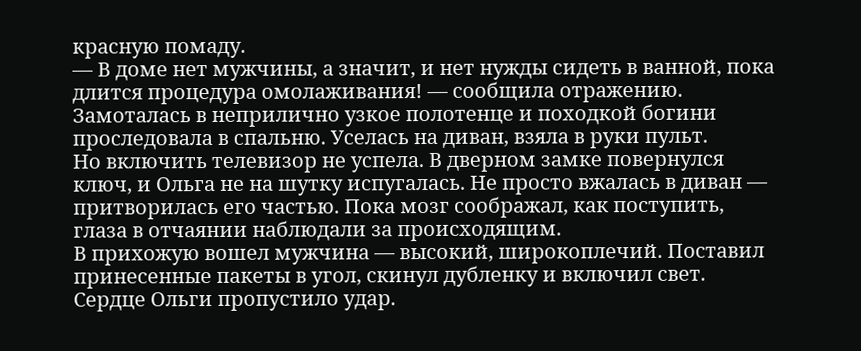красную помаду.
— В доме нет мужчины, а значит, и нет нужды сидеть в ванной, пока длится процедура омолаживания! — сообщила отражению.
Замоталась в неприлично узкое полотенце и походкой богини проследовала в спальню. Уселась на диван, взяла в руки пульт.
Но включить телевизор не успела. В дверном замке повернулся ключ, и Ольга не на шутку испугалась. Не просто вжалась в диван — притворилась его частью. Пока мозг соображал, как поступить, глаза в отчаянии наблюдали за происходящим.
В прихожую вошел мужчина — высокий, широкоплечий. Поставил принесенные пакеты в угол, скинул дубленку и включил свет.
Сердце Ольги пропустило удар.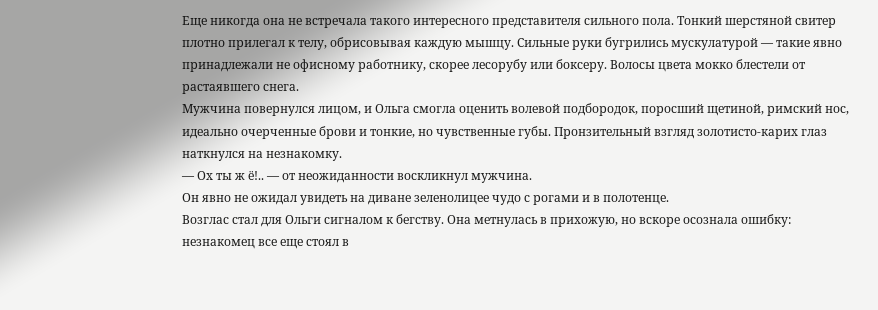Еще никогда она не встречала такого интересного представителя сильного пола. Тонкий шерстяной свитер плотно прилегал к телу, обрисовывая каждую мышцу. Сильные руки бугрились мускулатурой — такие явно принадлежали не офисному работнику, скорее лесорубу или боксеру. Волосы цвета мокко блестели от растаявшего снега.
Мужчина повернулся лицом, и Ольга смогла оценить волевой подбородок, поросший щетиной, римский нос, идеально очерченные брови и тонкие, но чувственные губы. Пронзительный взгляд золотисто-карих глаз наткнулся на незнакомку.
— Ох ты ж ё!.. — от неожиданности воскликнул мужчина.
Он явно не ожидал увидеть на диване зеленолицее чудо с рогами и в полотенце.
Возглас стал для Ольги сигналом к бегству. Она метнулась в прихожую, но вскоре осознала ошибку: незнакомец все еще стоял в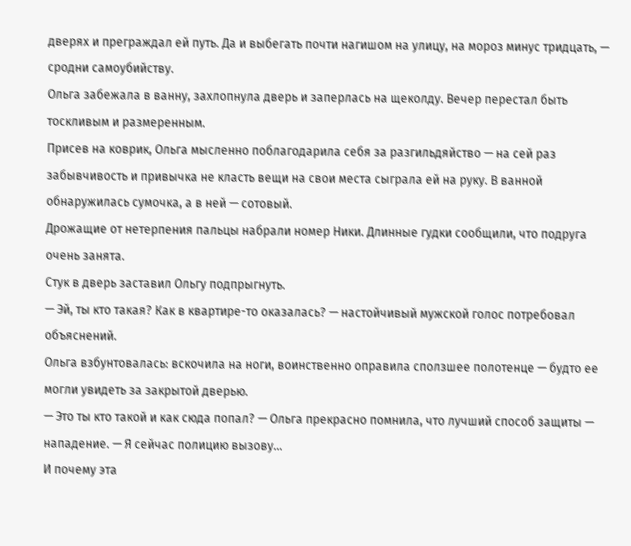дверях и преграждал ей путь. Да и выбегать почти нагишом на улицу, на мороз минус тридцать, — сродни самоубийству.
Ольга забежала в ванну, захлопнула дверь и заперлась на щеколду. Вечер перестал быть тоскливым и размеренным.
Присев на коврик, Ольга мысленно поблагодарила себя за разгильдяйство — на сей раз забывчивость и привычка не класть вещи на свои места сыграла ей на руку. В ванной обнаружилась сумочка, а в ней — сотовый.
Дрожащие от нетерпения пальцы набрали номер Ники. Длинные гудки сообщили, что подруга очень занята.
Стук в дверь заставил Ольгу подпрыгнуть.
— Эй, ты кто такая? Как в квартире-то оказалась? — настойчивый мужской голос потребовал объяснений.
Ольга взбунтовалась: вскочила на ноги, воинственно оправила сползшее полотенце — будто ее могли увидеть за закрытой дверью.
— Это ты кто такой и как сюда попал? — Ольга прекрасно помнила, что лучший способ защиты — нападение. — Я сейчас полицию вызову…
И почему эта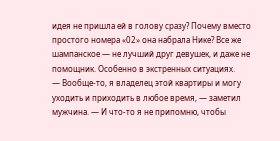идея не пришла ей в голову сразу? Почему вместо простого номера «02» она набрала Нике? Все же шампанское — не лучший друг девушек, и даже не помощник. Особенно в экстренных ситуациях.
— Вообще-то, я владелец этой квартиры и могу уходить и приходить в любое время, — заметил мужчина. — И что-то я не припомню, чтобы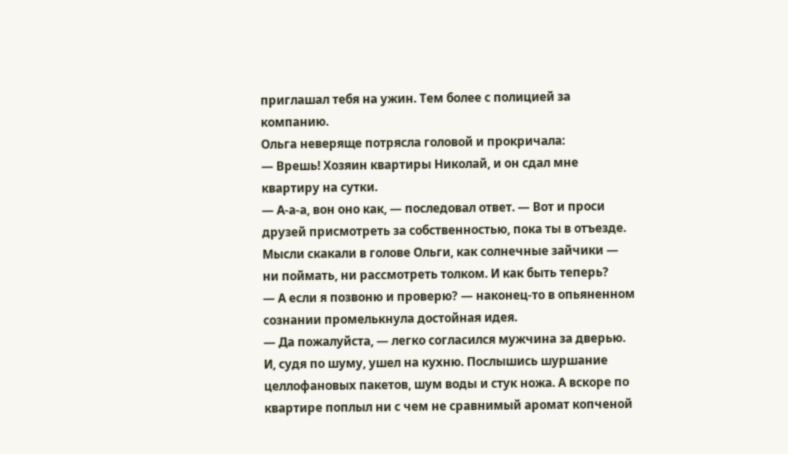приглашал тебя на ужин. Тем более с полицией за компанию.
Ольга неверяще потрясла головой и прокричала:
— Врешь! Хозяин квартиры Николай, и он сдал мне квартиру на сутки.
— А-а-а, вон оно как, — последовал ответ. — Вот и проси друзей присмотреть за собственностью, пока ты в отъезде.
Мысли скакали в голове Ольги, как солнечные зайчики — ни поймать, ни рассмотреть толком. И как быть теперь?
— А если я позвоню и проверю? — наконец-то в опьяненном сознании промелькнула достойная идея.
— Да пожалуйста, — легко согласился мужчина за дверью.
И, судя по шуму, ушел на кухню. Послышись шуршание целлофановых пакетов, шум воды и стук ножа. А вскоре по квартире поплыл ни с чем не сравнимый аромат копченой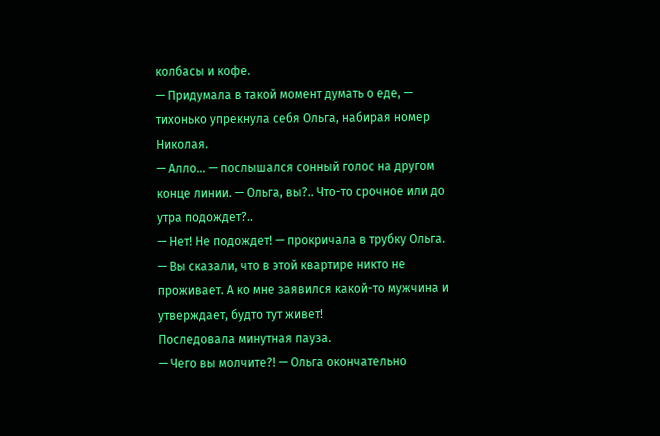колбасы и кофе.
— Придумала в такой момент думать о еде, — тихонько упрекнула себя Ольга, набирая номер Николая.
— Алло… — послышался сонный голос на другом конце линии. — Ольга, вы?.. Что-то срочное или до утра подождет?..
— Нет! Не подождет! — прокричала в трубку Ольга. — Вы сказали, что в этой квартире никто не проживает. А ко мне заявился какой-то мужчина и утверждает, будто тут живет!
Последовала минутная пауза.
— Чего вы молчите?! — Ольга окончательно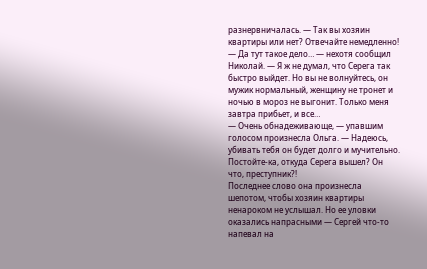разнервничалась. — Так вы хозяин квартиры или нет? Отвечайте немедленно!
— Да тут такое дело… — нехотя сообщил Николай. — Я ж не думал, что Серега так быстро выйдет. Но вы не волнуйтесь, он мужик нормальный, женщину не тронет и ночью в мороз не выгонит. Только меня завтра прибьет, и все…
— Очень обнадеживающе, — упавшим голосом произнесла Ольга. — Надеюсь, убивать тебя он будет долго и мучительно. Постойте-ка, откуда Серега вышел? Он что, преступник?!
Последнее слово она произнесла шепотом, чтобы хозяин квартиры ненароком не услышал. Но ее уловки оказались напрасными — Сергей что-то напевал на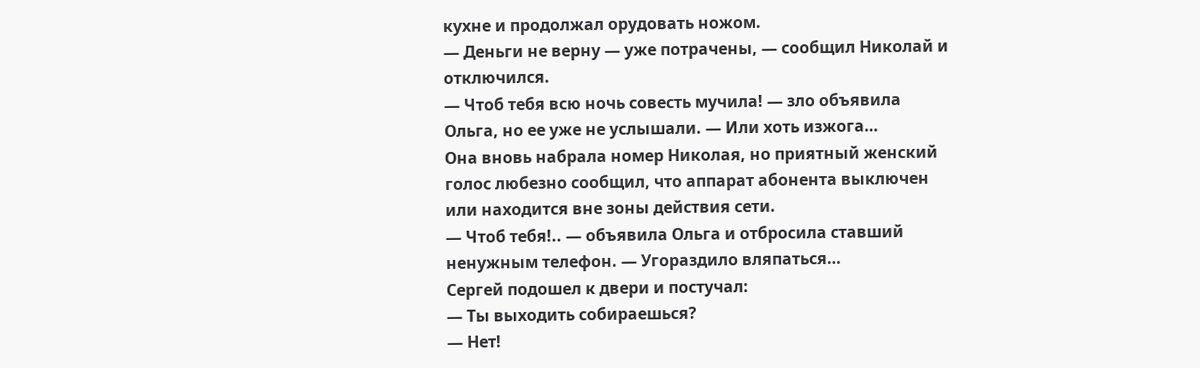кухне и продолжал орудовать ножом.
— Деньги не верну — уже потрачены, — сообщил Николай и отключился.
— Чтоб тебя всю ночь совесть мучила! — зло объявила Ольга, но ее уже не услышали. — Или хоть изжога…
Она вновь набрала номер Николая, но приятный женский голос любезно сообщил, что аппарат абонента выключен или находится вне зоны действия сети.
— Чтоб тебя!.. — объявила Ольга и отбросила ставший ненужным телефон. — Угораздило вляпаться…
Сергей подошел к двери и постучал:
— Ты выходить собираешься?
— Нет!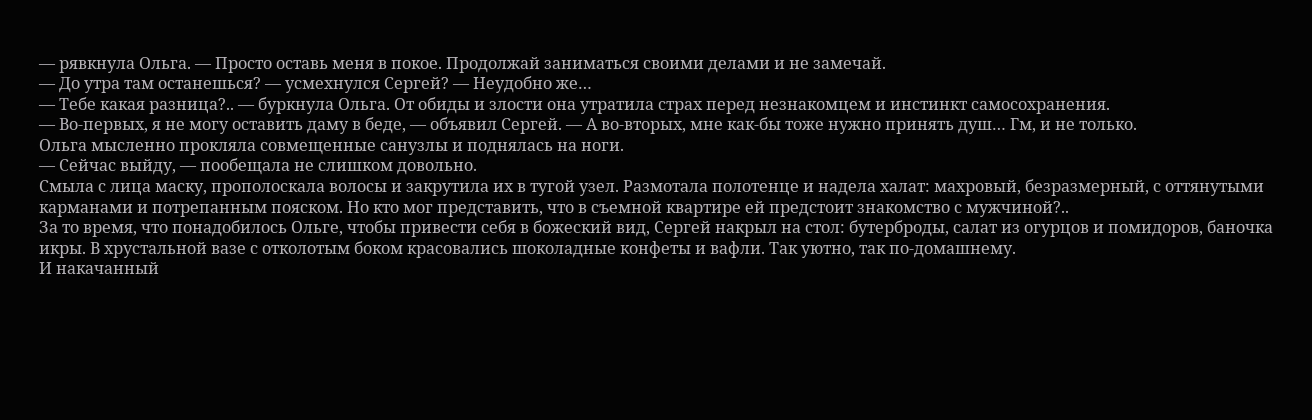— рявкнула Ольга. — Просто оставь меня в покое. Продолжай заниматься своими делами и не замечай.
— До утра там останешься? — усмехнулся Сергей? — Неудобно же…
— Тебе какая разница?.. — буркнула Ольга. От обиды и злости она утратила страх перед незнакомцем и инстинкт самосохранения.
— Во-первых, я не могу оставить даму в беде, — объявил Сергей. — А во-вторых, мне как-бы тоже нужно принять душ… Гм, и не только.
Ольга мысленно прокляла совмещенные санузлы и поднялась на ноги.
— Сейчас выйду, — пообещала не слишком довольно.
Смыла с лица маску, прополоскала волосы и закрутила их в тугой узел. Размотала полотенце и надела халат: махровый, безразмерный, с оттянутыми карманами и потрепанным пояском. Но кто мог представить, что в съемной квартире ей предстоит знакомство с мужчиной?..
За то время, что понадобилось Ольге, чтобы привести себя в божеский вид, Сергей накрыл на стол: бутерброды, салат из огурцов и помидоров, баночка икры. В хрустальной вазе с отколотым боком красовались шоколадные конфеты и вафли. Так уютно, так по-домашнему.
И накачанный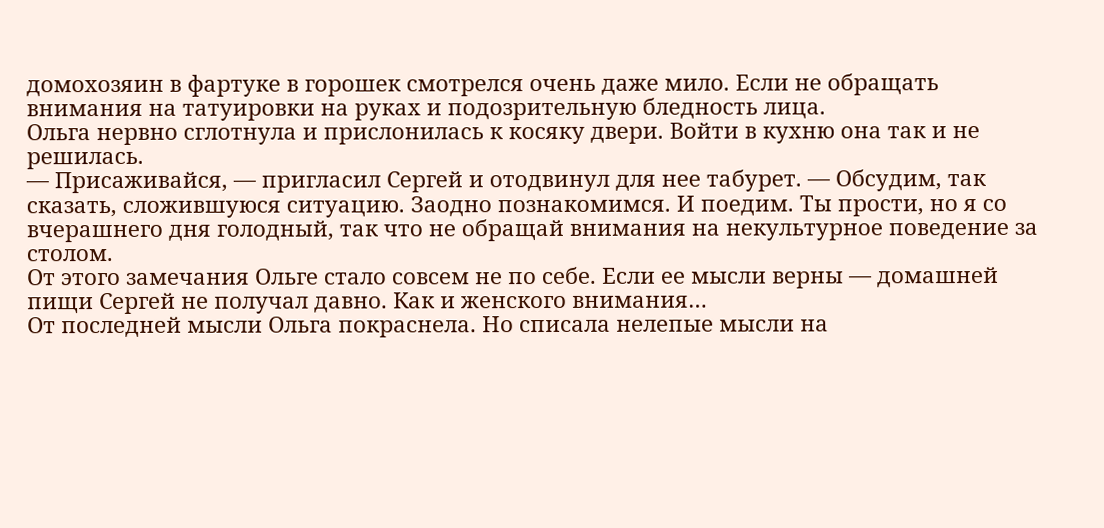домохозяин в фартуке в горошек смотрелся очень даже мило. Если не обращать внимания на татуировки на руках и подозрительную бледность лица.
Ольга нервно сглотнула и прислонилась к косяку двери. Войти в кухню она так и не решилась.
— Присаживайся, — пригласил Сергей и отодвинул для нее табурет. — Обсудим, так сказать, сложившуюся ситуацию. Заодно познакомимся. И поедим. Ты прости, но я со вчерашнего дня голодный, так что не обращай внимания на некультурное поведение за столом.
От этого замечания Ольге стало совсем не по себе. Если ее мысли верны — домашней пищи Сергей не получал давно. Как и женского внимания…
От последней мысли Ольга покраснела. Но списала нелепые мысли на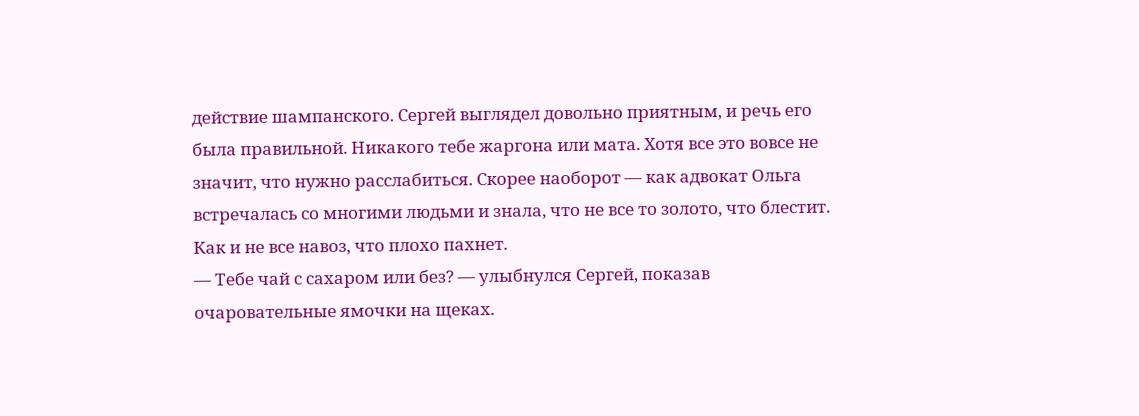действие шампанского. Сергей выглядел довольно приятным, и речь его была правильной. Никакого тебе жаргона или мата. Хотя все это вовсе не значит, что нужно расслабиться. Скорее наоборот — как адвокат Ольга встречалась со многими людьми и знала, что не все то золото, что блестит. Как и не все навоз, что плохо пахнет.
— Тебе чай с сахаром или без? — улыбнулся Сергей, показав очаровательные ямочки на щеках.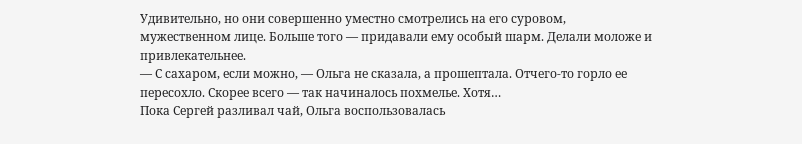Удивительно, но они совершенно уместно смотрелись на его суровом, мужественном лице. Больше того — придавали ему особый шарм. Делали моложе и привлекательнее.
— С сахаром, если можно, — Ольга не сказала, а прошептала. Отчего-то горло ее пересохло. Скорее всего — так начиналось похмелье. Хотя…
Пока Сергей разливал чай, Ольга воспользовалась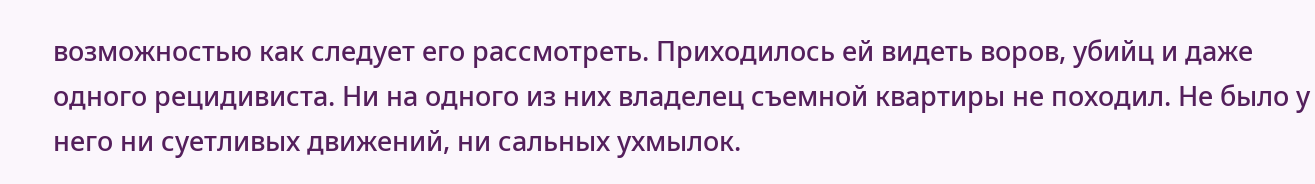возможностью как следует его рассмотреть. Приходилось ей видеть воров, убийц и даже одного рецидивиста. Ни на одного из них владелец съемной квартиры не походил. Не было у него ни суетливых движений, ни сальных ухмылок.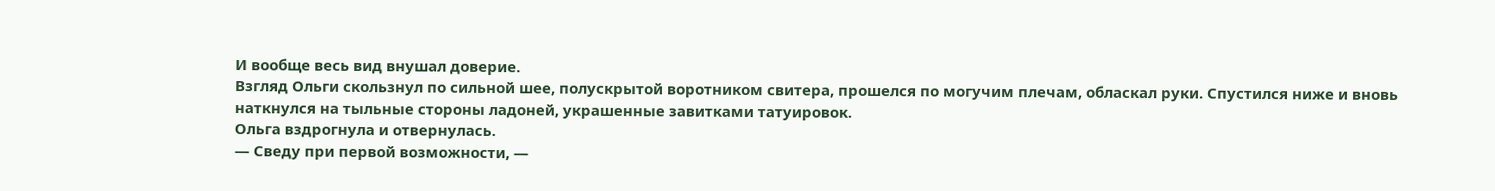И вообще весь вид внушал доверие.
Взгляд Ольги скользнул по сильной шее, полускрытой воротником свитера, прошелся по могучим плечам, обласкал руки. Спустился ниже и вновь наткнулся на тыльные стороны ладоней, украшенные завитками татуировок.
Ольга вздрогнула и отвернулась.
— Сведу при первой возможности, —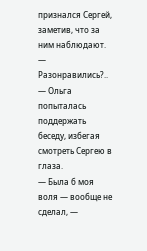признался Сергей, заметив, что за ним наблюдают.
— Разонравились?.. — Ольга попыталась поддержать беседу, избегая смотреть Сергею в глаза.
— Была б моя воля — вообще не сделал, —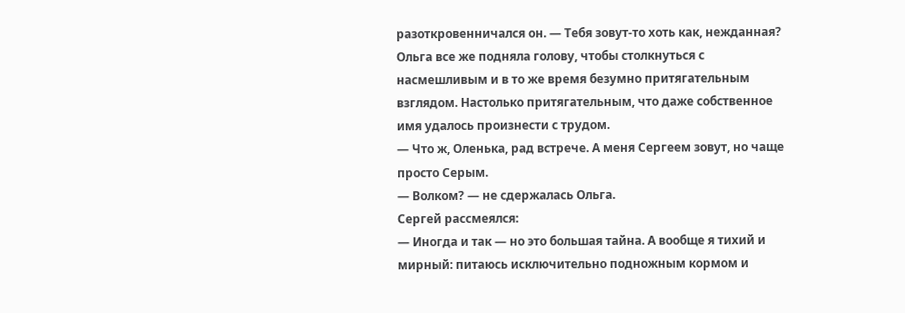разоткровенничался он. — Тебя зовут-то хоть как, нежданная?
Ольга все же подняла голову, чтобы столкнуться с насмешливым и в то же время безумно притягательным взглядом. Настолько притягательным, что даже собственное имя удалось произнести с трудом.
— Что ж, Оленька, рад встрече. А меня Сергеем зовут, но чаще просто Серым.
— Волком? — не сдержалась Ольга.
Сергей рассмеялся:
— Иногда и так — но это большая тайна. А вообще я тихий и мирный: питаюсь исключительно подножным кормом и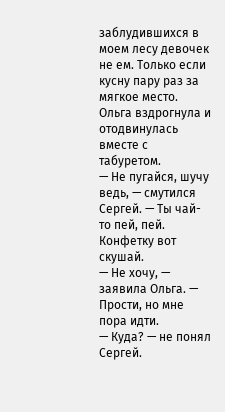заблудившихся в моем лесу девочек не ем. Только если кусну пару раз за мягкое место.
Ольга вздрогнула и отодвинулась вместе с табуретом.
— Не пугайся, шучу ведь, — смутился Сергей. — Ты чай-то пей, пей. Конфетку вот скушай.
— Не хочу, — заявила Ольга. — Прости, но мне пора идти.
— Куда? — не понял Сергей.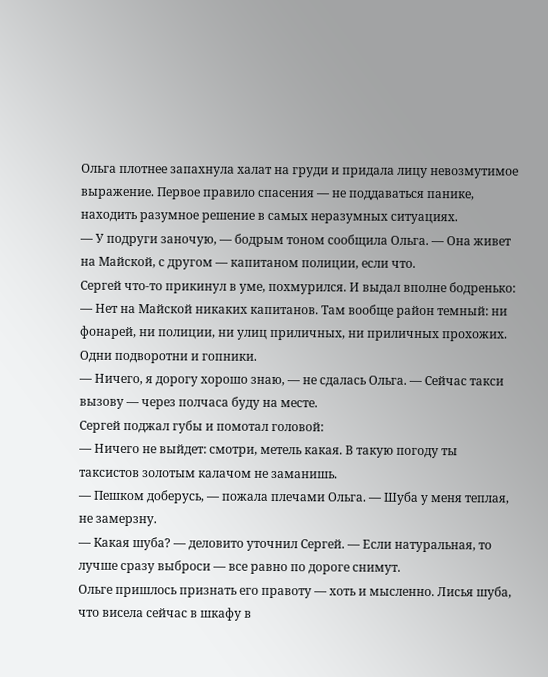Ольга плотнее запахнула халат на груди и придала лицу невозмутимое выражение. Первое правило спасения — не поддаваться панике, находить разумное решение в самых неразумных ситуациях.
— У подруги заночую, — бодрым тоном сообщила Ольга. — Она живет на Майской, с другом — капитаном полиции, если что.
Сергей что-то прикинул в уме, похмурился. И выдал вполне бодренько:
— Нет на Майской никаких капитанов. Там вообще район темный: ни фонарей, ни полиции, ни улиц приличных, ни приличных прохожих. Одни подворотни и гопники.
— Ничего, я дорогу хорошо знаю, — не сдалась Ольга. — Сейчас такси вызову — через полчаса буду на месте.
Сергей поджал губы и помотал головой:
— Ничего не выйдет: смотри, метель какая. В такую погоду ты таксистов золотым калачом не заманишь.
— Пешком доберусь, — пожала плечами Ольга. — Шуба у меня теплая, не замерзну.
— Какая шуба? — деловито уточнил Сергей. — Если натуральная, то лучше сразу выброси — все равно по дороге снимут.
Ольге пришлось признать его правоту — хоть и мысленно. Лисья шуба, что висела сейчас в шкафу в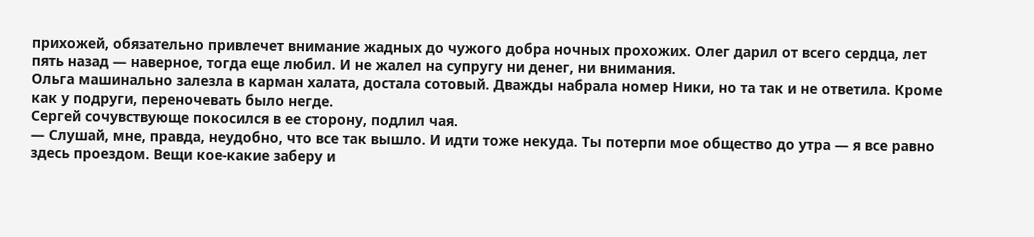прихожей, обязательно привлечет внимание жадных до чужого добра ночных прохожих. Олег дарил от всего сердца, лет пять назад — наверное, тогда еще любил. И не жалел на супругу ни денег, ни внимания.
Ольга машинально залезла в карман халата, достала сотовый. Дважды набрала номер Ники, но та так и не ответила. Кроме как у подруги, переночевать было негде.
Сергей сочувствующе покосился в ее сторону, подлил чая.
— Слушай, мне, правда, неудобно, что все так вышло. И идти тоже некуда. Ты потерпи мое общество до утра — я все равно здесь проездом. Вещи кое-какие заберу и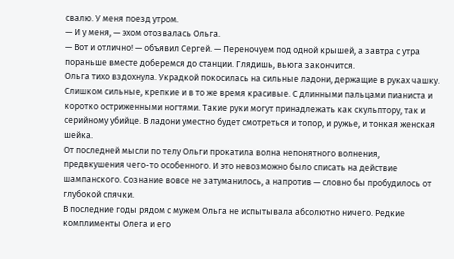свалю. У меня поезд утром.
— И у меня, — эхом отозвалась Ольга.
— Вот и отлично! — объявил Сергей. — Переночуем под одной крышей, а завтра с утра пораньше вместе доберемся до станции. Глядишь, вьюга закончится.
Ольга тихо вздохнула. Украдкой покосилась на сильные ладони, держащие в руках чашку. Слишком сильные, крепкие и в то же время красивые. С длинными пальцами пианиста и коротко остриженными ногтями. Такие руки могут принадлежать как скульптору, так и серийному убийце. В ладони уместно будет смотреться и топор, и ружье, и тонкая женская шейка.
От последней мысли по телу Ольги прокатила волна непонятного волнения, предвкушения чего-то особенного. И это невозможно было списать на действие шампанского. Сознание вовсе не затуманилось, а напротив — словно бы пробудилось от глубокой спячки.
В последние годы рядом с мужем Ольга не испытывала абсолютно ничего. Редкие комплименты Олега и его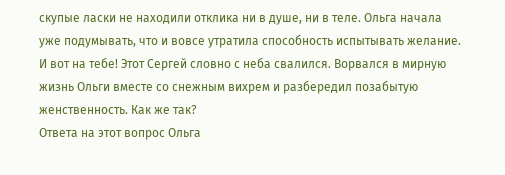скупые ласки не находили отклика ни в душе, ни в теле. Ольга начала уже подумывать, что и вовсе утратила способность испытывать желание.
И вот на тебе! Этот Сергей словно с неба свалился. Ворвался в мирную жизнь Ольги вместе со снежным вихрем и разбередил позабытую женственность. Как же так?
Ответа на этот вопрос Ольга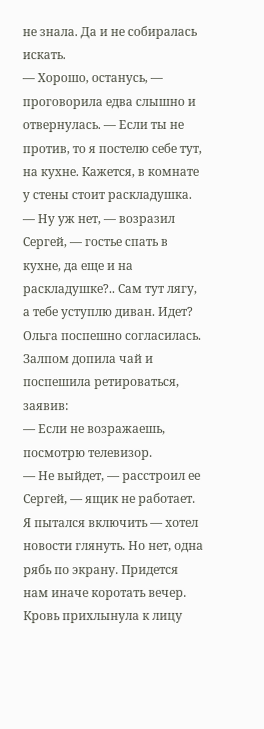не знала. Да и не собиралась искать.
— Хорошо, останусь, — проговорила едва слышно и отвернулась. — Если ты не против, то я постелю себе тут, на кухне. Кажется, в комнате у стены стоит раскладушка.
— Ну уж нет, — возразил Сергей, — гостье спать в кухне, да еще и на раскладушке?.. Сам тут лягу, а тебе уступлю диван. Идет?
Ольга поспешно согласилась. Залпом допила чай и поспешила ретироваться, заявив:
— Если не возражаешь, посмотрю телевизор.
— Не выйдет, — расстроил ее Сергей, — ящик не работает. Я пытался включить — хотел новости глянуть. Но нет, одна рябь по экрану. Придется нам иначе коротать вечер.
Кровь прихлынула к лицу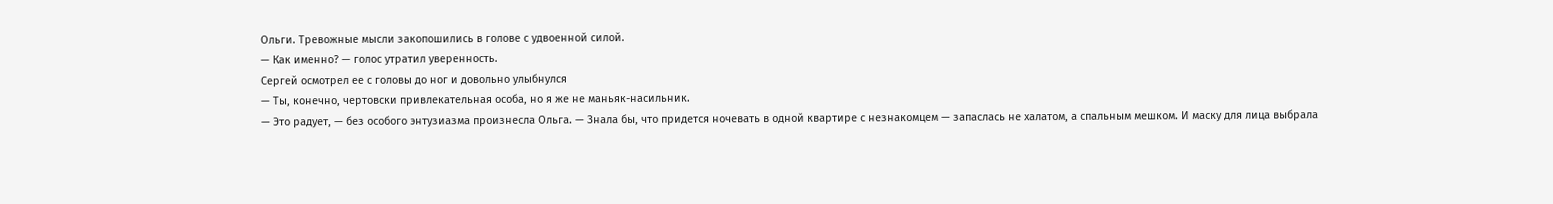Ольги. Тревожные мысли закопошились в голове с удвоенной силой.
— Как именно? — голос утратил уверенность.
Сергей осмотрел ее с головы до ног и довольно улыбнулся
— Ты, конечно, чертовски привлекательная особа, но я же не маньяк-насильник.
— Это радует, — без особого энтузиазма произнесла Ольга. — Знала бы, что придется ночевать в одной квартире с незнакомцем — запаслась не халатом, а спальным мешком. И маску для лица выбрала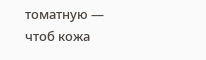томатную — чтоб кожа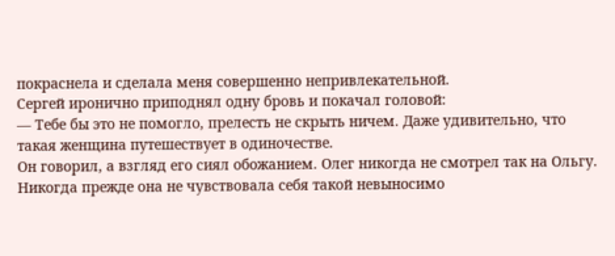покраснела и сделала меня совершенно непривлекательной.
Сергей иронично приподнял одну бровь и покачал головой:
— Тебе бы это не помогло, прелесть не скрыть ничем. Даже удивительно, что такая женщина путешествует в одиночестве.
Он говорил, а взгляд его сиял обожанием. Олег никогда не смотрел так на Ольгу. Никогда прежде она не чувствовала себя такой невыносимо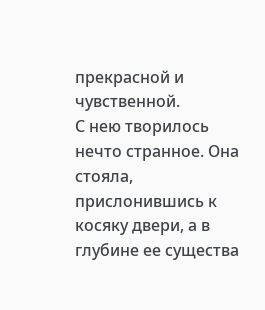прекрасной и чувственной.
С нею творилось нечто странное. Она стояла, прислонившись к косяку двери, а в глубине ее существа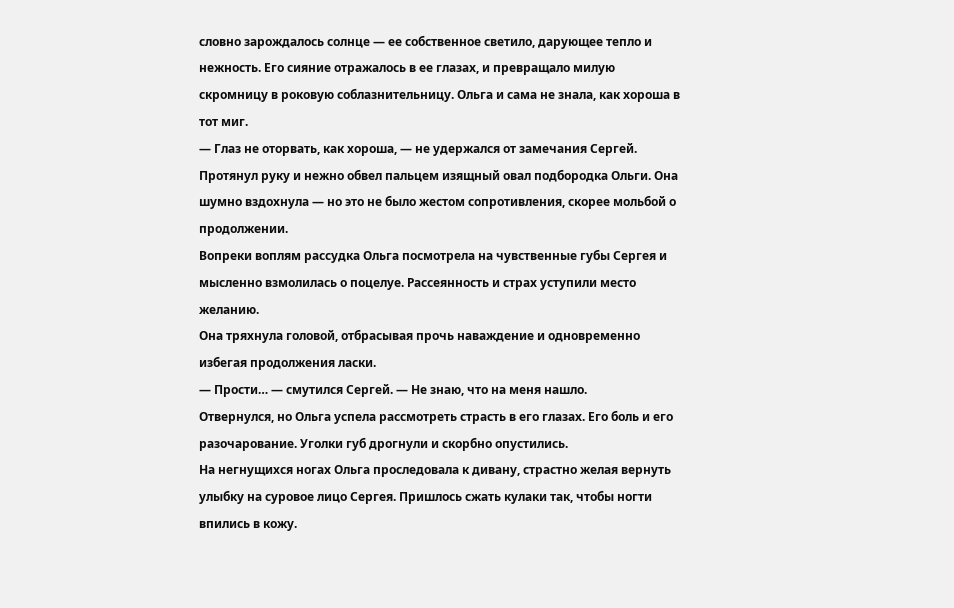словно зарождалось солнце — ее собственное светило, дарующее тепло и нежность. Его сияние отражалось в ее глазах, и превращало милую скромницу в роковую соблазнительницу. Ольга и сама не знала, как хороша в тот миг.
— Глаз не оторвать, как хороша, — не удержался от замечания Сергей.
Протянул руку и нежно обвел пальцем изящный овал подбородка Ольги. Она шумно вздохнула — но это не было жестом сопротивления, скорее мольбой о продолжении.
Вопреки воплям рассудка Ольга посмотрела на чувственные губы Сергея и мысленно взмолилась о поцелуе. Рассеянность и страх уступили место желанию.
Она тряхнула головой, отбрасывая прочь наваждение и одновременно избегая продолжения ласки.
— Прости… — смутился Сергей. — Не знаю, что на меня нашло.
Отвернулся, но Ольга успела рассмотреть страсть в его глазах. Его боль и его разочарование. Уголки губ дрогнули и скорбно опустились.
На негнущихся ногах Ольга проследовала к дивану, страстно желая вернуть улыбку на суровое лицо Сергея. Пришлось сжать кулаки так, чтобы ногти впились в кожу.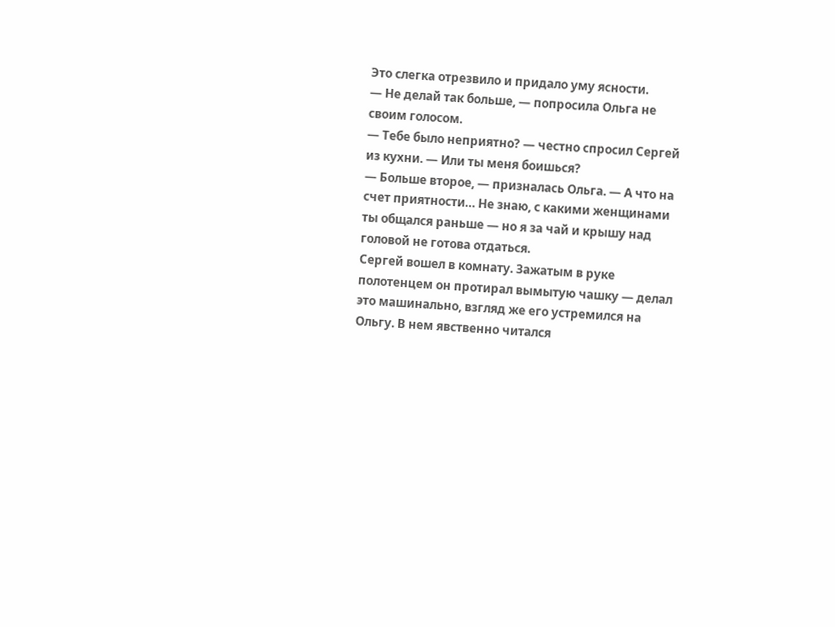Это слегка отрезвило и придало уму ясности.
— Не делай так больше, — попросила Ольга не своим голосом.
— Тебе было неприятно? — честно спросил Сергей из кухни. — Или ты меня боишься?
— Больше второе, — призналась Ольга. — А что на счет приятности… Не знаю, с какими женщинами ты общался раньше — но я за чай и крышу над головой не готова отдаться.
Сергей вошел в комнату. Зажатым в руке полотенцем он протирал вымытую чашку — делал это машинально, взгляд же его устремился на Ольгу. В нем явственно читался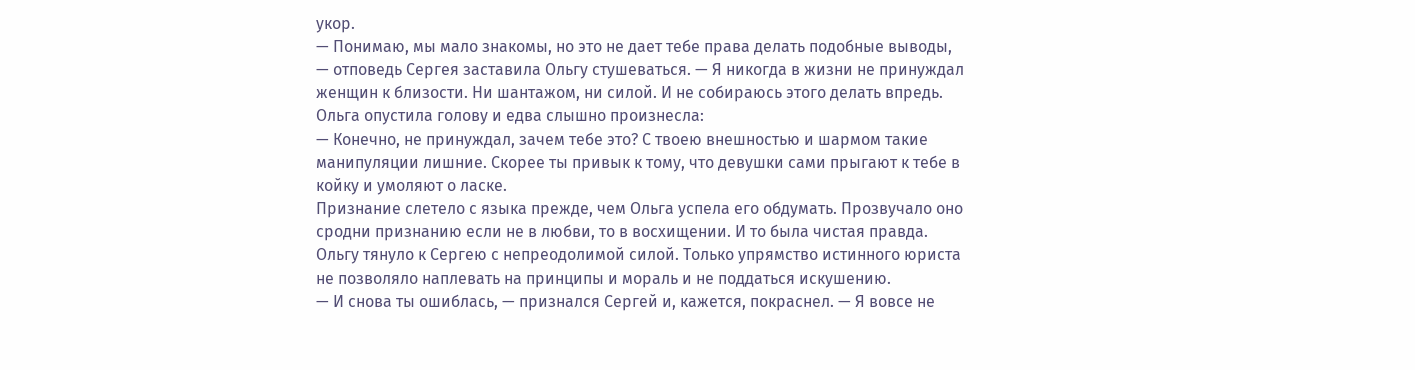укор.
— Понимаю, мы мало знакомы, но это не дает тебе права делать подобные выводы, — отповедь Сергея заставила Ольгу стушеваться. — Я никогда в жизни не принуждал женщин к близости. Ни шантажом, ни силой. И не собираюсь этого делать впредь.
Ольга опустила голову и едва слышно произнесла:
— Конечно, не принуждал, зачем тебе это? С твоею внешностью и шармом такие манипуляции лишние. Скорее ты привык к тому, что девушки сами прыгают к тебе в койку и умоляют о ласке.
Признание слетело с языка прежде, чем Ольга успела его обдумать. Прозвучало оно сродни признанию если не в любви, то в восхищении. И то была чистая правда. Ольгу тянуло к Сергею с непреодолимой силой. Только упрямство истинного юриста не позволяло наплевать на принципы и мораль и не поддаться искушению.
— И снова ты ошиблась, — признался Сергей и, кажется, покраснел. — Я вовсе не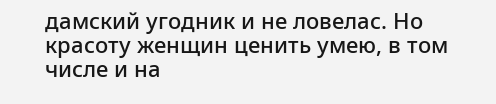дамский угодник и не ловелас. Но красоту женщин ценить умею, в том числе и на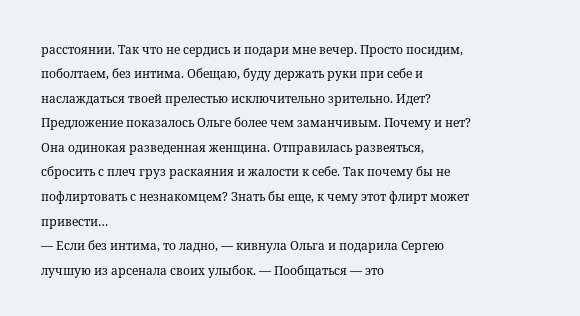расстоянии. Так что не сердись и подари мне вечер. Просто посидим, поболтаем, без интима. Обещаю, буду держать руки при себе и наслаждаться твоей прелестью исключительно зрительно. Идет?
Предложение показалось Ольге более чем заманчивым. Почему и нет? Она одинокая разведенная женщина. Отправилась развеяться, сбросить с плеч груз раскаяния и жалости к себе. Так почему бы не пофлиртовать с незнакомцем? Знать бы еще, к чему этот флирт может привести…
— Если без интима, то ладно, — кивнула Ольга и подарила Сергею лучшую из арсенала своих улыбок. — Пообщаться — это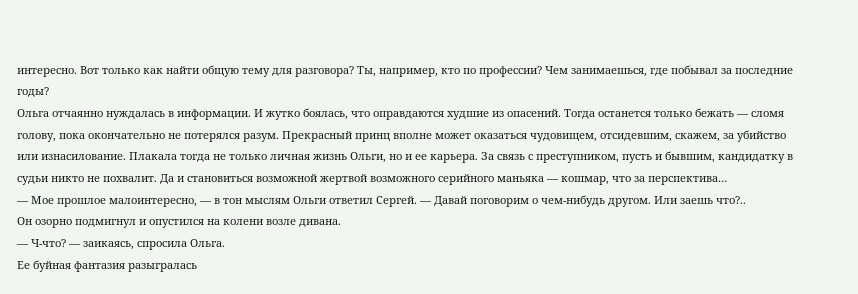интересно. Вот только как найти общую тему для разговора? Ты, например, кто по профессии? Чем занимаешься, где побывал за последние годы?
Ольга отчаянно нуждалась в информации. И жутко боялась, что оправдаются худшие из опасений. Тогда останется только бежать — сломя голову, пока окончательно не потерялся разум. Прекрасный принц вполне может оказаться чудовищем, отсидевшим, скажем, за убийство или изнасилование. Плакала тогда не только личная жизнь Ольги, но и ее карьера. За связь с преступником, пусть и бывшим, кандидатку в судьи никто не похвалит. Да и становиться возможной жертвой возможного серийного маньяка — кошмар, что за перспектива…
— Мое прошлое малоинтересно, — в тон мыслям Ольги ответил Сергей. — Давай поговорим о чем-нибудь другом. Или заешь что?..
Он озорно подмигнул и опустился на колени возле дивана.
— Ч-что? — заикаясь, спросила Ольга.
Ее буйная фантазия разыгралась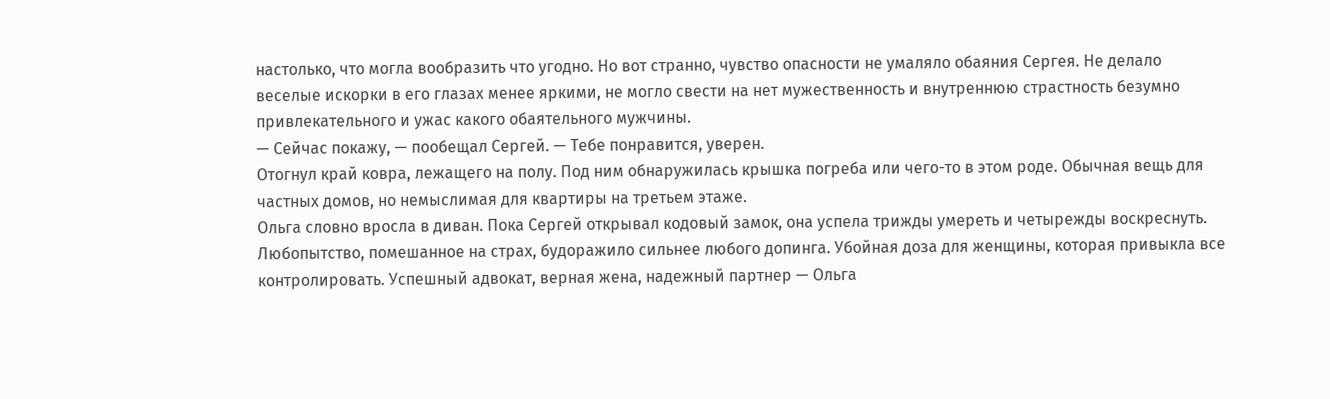настолько, что могла вообразить что угодно. Но вот странно, чувство опасности не умаляло обаяния Сергея. Не делало веселые искорки в его глазах менее яркими, не могло свести на нет мужественность и внутреннюю страстность безумно привлекательного и ужас какого обаятельного мужчины.
— Сейчас покажу, — пообещал Сергей. — Тебе понравится, уверен.
Отогнул край ковра, лежащего на полу. Под ним обнаружилась крышка погреба или чего-то в этом роде. Обычная вещь для частных домов, но немыслимая для квартиры на третьем этаже.
Ольга словно вросла в диван. Пока Сергей открывал кодовый замок, она успела трижды умереть и четырежды воскреснуть. Любопытство, помешанное на страх, будоражило сильнее любого допинга. Убойная доза для женщины, которая привыкла все контролировать. Успешный адвокат, верная жена, надежный партнер — Ольга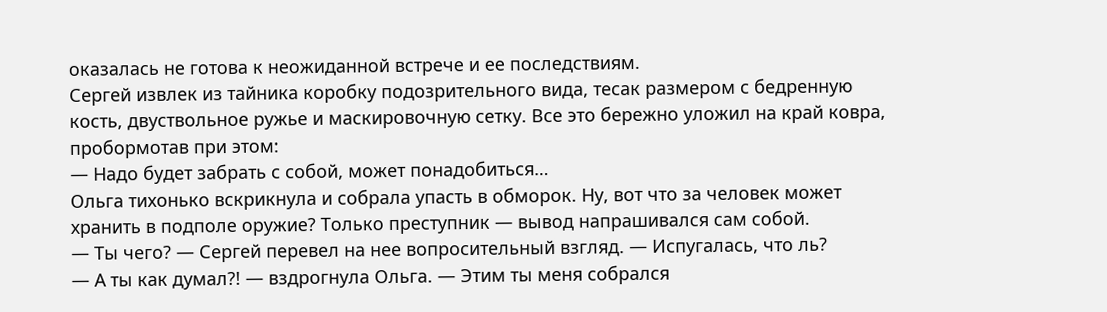оказалась не готова к неожиданной встрече и ее последствиям.
Сергей извлек из тайника коробку подозрительного вида, тесак размером с бедренную кость, двуствольное ружье и маскировочную сетку. Все это бережно уложил на край ковра, пробормотав при этом:
— Надо будет забрать с собой, может понадобиться…
Ольга тихонько вскрикнула и собрала упасть в обморок. Ну, вот что за человек может хранить в подполе оружие? Только преступник — вывод напрашивался сам собой.
— Ты чего? — Сергей перевел на нее вопросительный взгляд. — Испугалась, что ль?
— А ты как думал?! — вздрогнула Ольга. — Этим ты меня собрался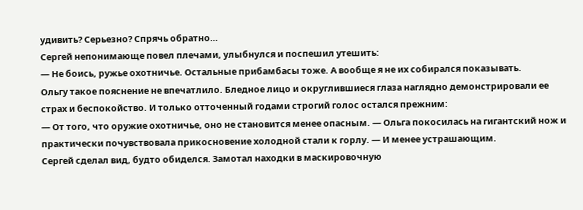удивить? Серьезно? Спрячь обратно…
Сергей непонимающе повел плечами, улыбнулся и поспешил утешить:
— Не боись, ружье охотничье. Остальные прибамбасы тоже. А вообще я не их собирался показывать.
Ольгу такое пояснение не впечатлило. Бледное лицо и округлившиеся глаза наглядно демонстрировали ее страх и беспокойство. И только отточенный годами строгий голос остался прежним:
— От того, что оружие охотничье, оно не становится менее опасным. — Ольга покосилась на гигантский нож и практически почувствовала прикосновение холодной стали к горлу. — И менее устрашающим.
Сергей сделал вид, будто обиделся. Замотал находки в маскировочную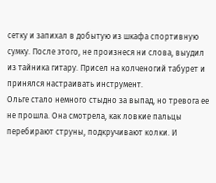сетку и запихал в добытую из шкафа спортивную сумку. После этого, не произнеся ни слова, выудил из тайника гитару. Присел на колченогий табурет и принялся настраивать инструмент.
Ольге стало немного стыдно за выпад, но тревога ее не прошла. Она смотрела, как ловкие пальцы перебирают струны, подкручивают колки. И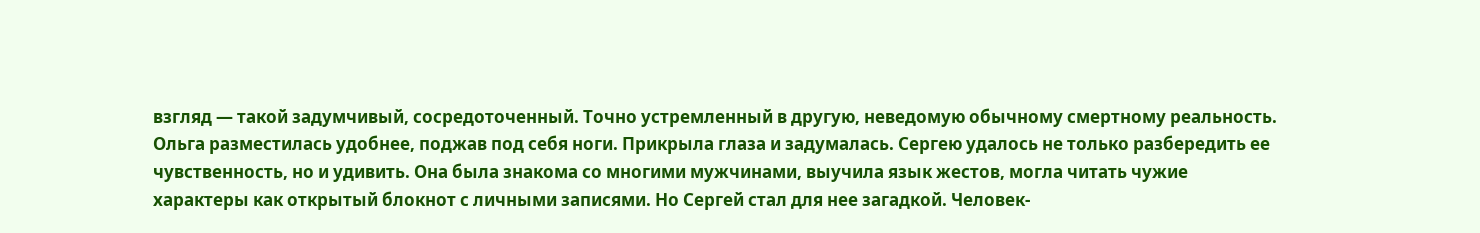взгляд — такой задумчивый, сосредоточенный. Точно устремленный в другую, неведомую обычному смертному реальность.
Ольга разместилась удобнее, поджав под себя ноги. Прикрыла глаза и задумалась. Сергею удалось не только разбередить ее чувственность, но и удивить. Она была знакома со многими мужчинами, выучила язык жестов, могла читать чужие характеры как открытый блокнот с личными записями. Но Сергей стал для нее загадкой. Человек-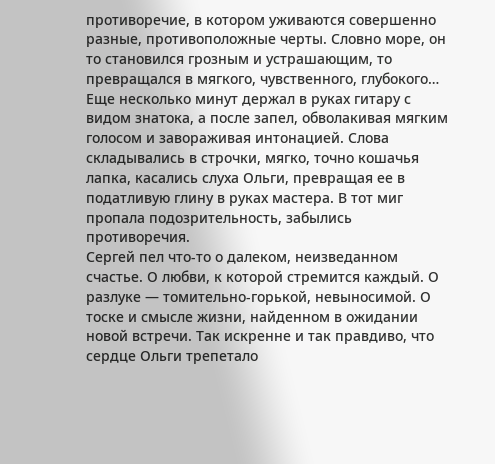противоречие, в котором уживаются совершенно разные, противоположные черты. Словно море, он то становился грозным и устрашающим, то превращался в мягкого, чувственного, глубокого…
Еще несколько минут держал в руках гитару с видом знатока, а после запел, обволакивая мягким голосом и завораживая интонацией. Слова складывались в строчки, мягко, точно кошачья лапка, касались слуха Ольги, превращая ее в податливую глину в руках мастера. В тот миг пропала подозрительность, забылись противоречия.
Сергей пел что-то о далеком, неизведанном счастье. О любви, к которой стремится каждый. О разлуке — томительно-горькой, невыносимой. О тоске и смысле жизни, найденном в ожидании новой встречи. Так искренне и так правдиво, что сердце Ольги трепетало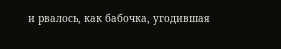и рвалось, как бабочка, угодившая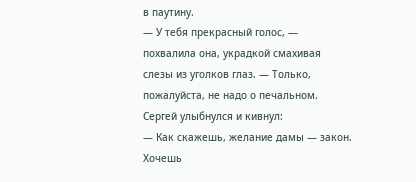в паутину.
— У тебя прекрасный голос, — похвалила она, украдкой смахивая слезы из уголков глаз. — Только, пожалуйста, не надо о печальном.
Сергей улыбнулся и кивнул:
— Как скажешь, желание дамы — закон. Хочешь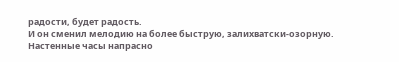радости, будет радость.
И он сменил мелодию на более быструю, залихватски-озорную. Настенные часы напрасно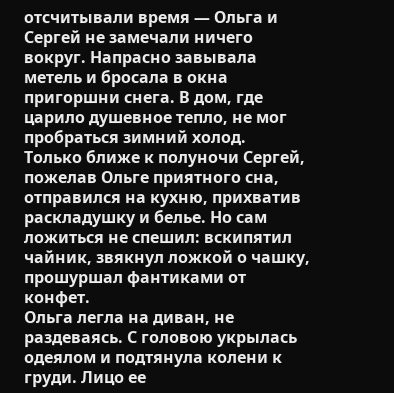отсчитывали время — Ольга и Сергей не замечали ничего вокруг. Напрасно завывала метель и бросала в окна пригоршни снега. В дом, где царило душевное тепло, не мог пробраться зимний холод.
Только ближе к полуночи Сергей, пожелав Ольге приятного сна, отправился на кухню, прихватив раскладушку и белье. Но сам ложиться не спешил: вскипятил чайник, звякнул ложкой о чашку, прошуршал фантиками от конфет.
Ольга легла на диван, не раздеваясь. С головою укрылась одеялом и подтянула колени к груди. Лицо ее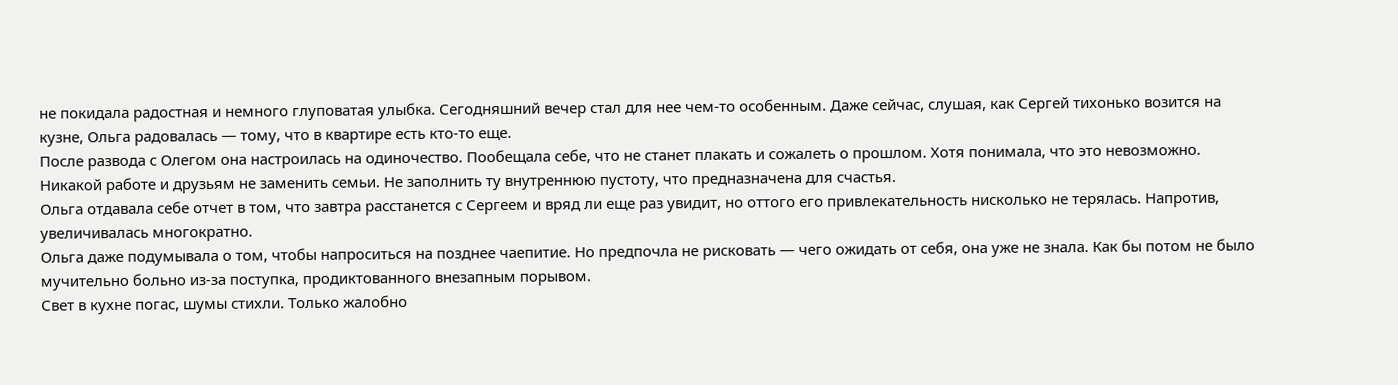не покидала радостная и немного глуповатая улыбка. Сегодняшний вечер стал для нее чем-то особенным. Даже сейчас, слушая, как Сергей тихонько возится на кузне, Ольга радовалась — тому, что в квартире есть кто-то еще.
После развода с Олегом она настроилась на одиночество. Пообещала себе, что не станет плакать и сожалеть о прошлом. Хотя понимала, что это невозможно. Никакой работе и друзьям не заменить семьи. Не заполнить ту внутреннюю пустоту, что предназначена для счастья.
Ольга отдавала себе отчет в том, что завтра расстанется с Сергеем и вряд ли еще раз увидит, но оттого его привлекательность нисколько не терялась. Напротив, увеличивалась многократно.
Ольга даже подумывала о том, чтобы напроситься на позднее чаепитие. Но предпочла не рисковать — чего ожидать от себя, она уже не знала. Как бы потом не было мучительно больно из-за поступка, продиктованного внезапным порывом.
Свет в кухне погас, шумы стихли. Только жалобно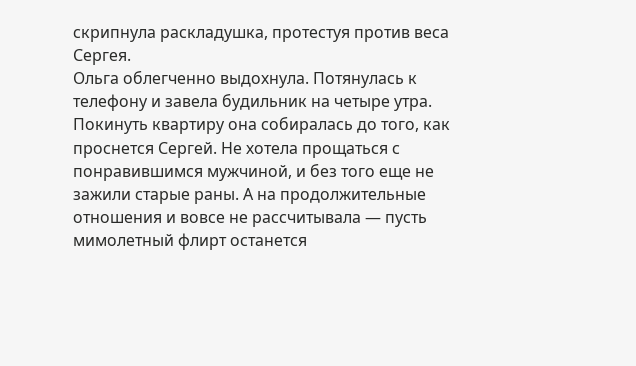скрипнула раскладушка, протестуя против веса Сергея.
Ольга облегченно выдохнула. Потянулась к телефону и завела будильник на четыре утра. Покинуть квартиру она собиралась до того, как проснется Сергей. Не хотела прощаться с понравившимся мужчиной, и без того еще не зажили старые раны. А на продолжительные отношения и вовсе не рассчитывала — пусть мимолетный флирт останется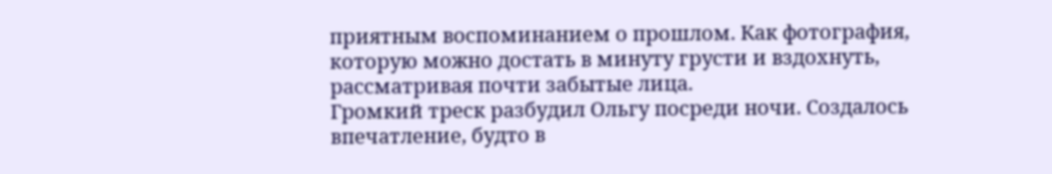приятным воспоминанием о прошлом. Как фотография, которую можно достать в минуту грусти и вздохнуть, рассматривая почти забытые лица.
Громкий треск разбудил Ольгу посреди ночи. Создалось впечатление, будто в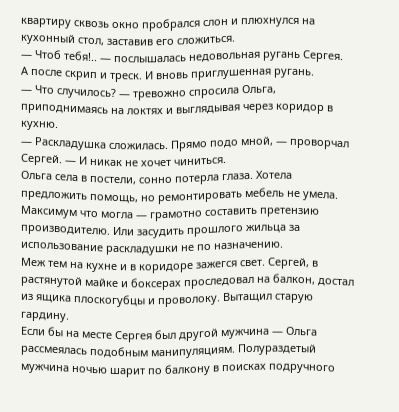квартиру сквозь окно пробрался слон и плюхнулся на кухонный стол, заставив его сложиться.
— Чтоб тебя!.. — послышалась недовольная ругань Сергея.
А после скрип и треск. И вновь приглушенная ругань.
— Что случилось? — тревожно спросила Ольга, приподнимаясь на локтях и выглядывая через коридор в кухню.
— Раскладушка сложилась. Прямо подо мной, — проворчал Сергей. — И никак не хочет чиниться.
Ольга села в постели, сонно потерла глаза. Хотела предложить помощь, но ремонтировать мебель не умела. Максимум что могла — грамотно составить претензию производителю. Или засудить прошлого жильца за использование раскладушки не по назначению.
Меж тем на кухне и в коридоре зажегся свет. Сергей, в растянутой майке и боксерах проследовал на балкон, достал из ящика плоскогубцы и проволоку. Вытащил старую гардину.
Если бы на месте Сергея был другой мужчина — Ольга рассмеялась подобным манипуляциям. Полураздетый мужчина ночью шарит по балкону в поисках подручного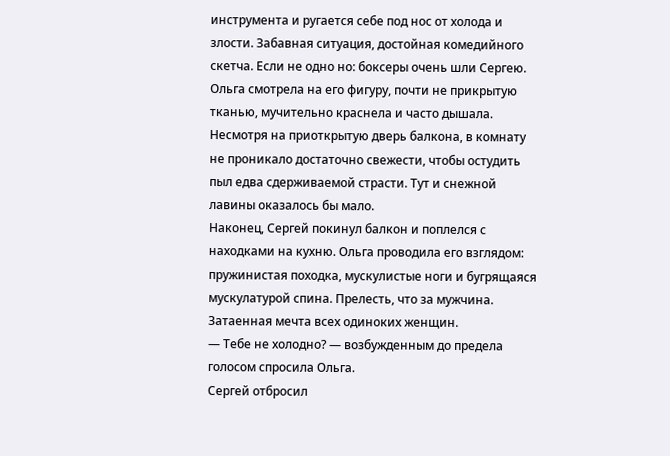инструмента и ругается себе под нос от холода и злости. Забавная ситуация, достойная комедийного скетча. Если не одно но: боксеры очень шли Сергею.
Ольга смотрела на его фигуру, почти не прикрытую тканью, мучительно краснела и часто дышала. Несмотря на приоткрытую дверь балкона, в комнату не проникало достаточно свежести, чтобы остудить пыл едва сдерживаемой страсти. Тут и снежной лавины оказалось бы мало.
Наконец, Сергей покинул балкон и поплелся с находками на кухню. Ольга проводила его взглядом: пружинистая походка, мускулистые ноги и бугрящаяся мускулатурой спина. Прелесть, что за мужчина. Затаенная мечта всех одиноких женщин.
— Тебе не холодно? — возбужденным до предела голосом спросила Ольга.
Сергей отбросил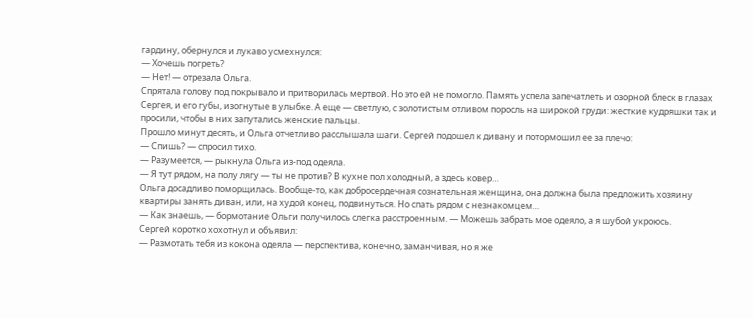гардину, обернулся и лукаво усмехнулся:
— Хочешь погреть?
— Нет! — отрезала Ольга.
Спрятала голову под покрывало и притворилась мертвой. Но это ей не помогло. Память успела запечатлеть и озорной блеск в глазах Сергея, и его губы, изогнутые в улыбке. А еще — светлую, с золотистым отливом поросль на широкой груди: жесткие кудряшки так и просили, чтобы в них запутались женские пальцы.
Прошло минут десять, и Ольга отчетливо расслышала шаги. Сергей подошел к дивану и потормошил ее за плечо:
— Спишь? — спросил тихо.
— Разумеется, — рыкнула Ольга из-под одеяла.
— Я тут рядом, на полу лягу — ты не против? В кухне пол холодный, а здесь ковер…
Ольга досадливо поморщилась. Вообще-то, как добросердечная сознательная женщина, она должна была предложить хозяину квартиры занять диван, или, на худой конец, подвинуться. Но спать рядом с незнакомцем…
— Как знаешь, — бормотание Ольги получилось слегка расстроенным. — Можешь забрать мое одеяло, а я шубой укроюсь.
Сергей коротко хохотнул и объявил:
— Размотать тебя из кокона одеяла — перспектива, конечно, заманчивая, но я же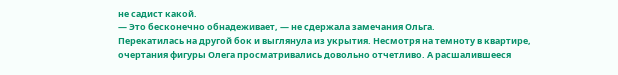не садист какой.
— Это бесконечно обнадеживает, — не сдержала замечания Ольга.
Перекатилась на другой бок и выглянула из укрытия. Несмотря на темноту в квартире, очертания фигуры Олега просматривались довольно отчетливо. А расшалившееся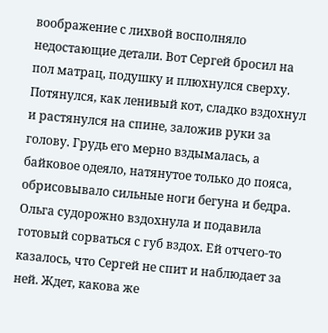воображение с лихвой восполняло недостающие детали. Вот Сергей бросил на пол матрац, подушку и плюхнулся сверху. Потянулся, как ленивый кот, сладко вздохнул и растянулся на спине, заложив руки за голову. Грудь его мерно вздымалась, а байковое одеяло, натянутое только до пояса, обрисовывало сильные ноги бегуна и бедра. Ольга судорожно вздохнула и подавила готовый сорваться с губ вздох. Ей отчего-то казалось, что Сергей не спит и наблюдает за ней. Ждет, какова же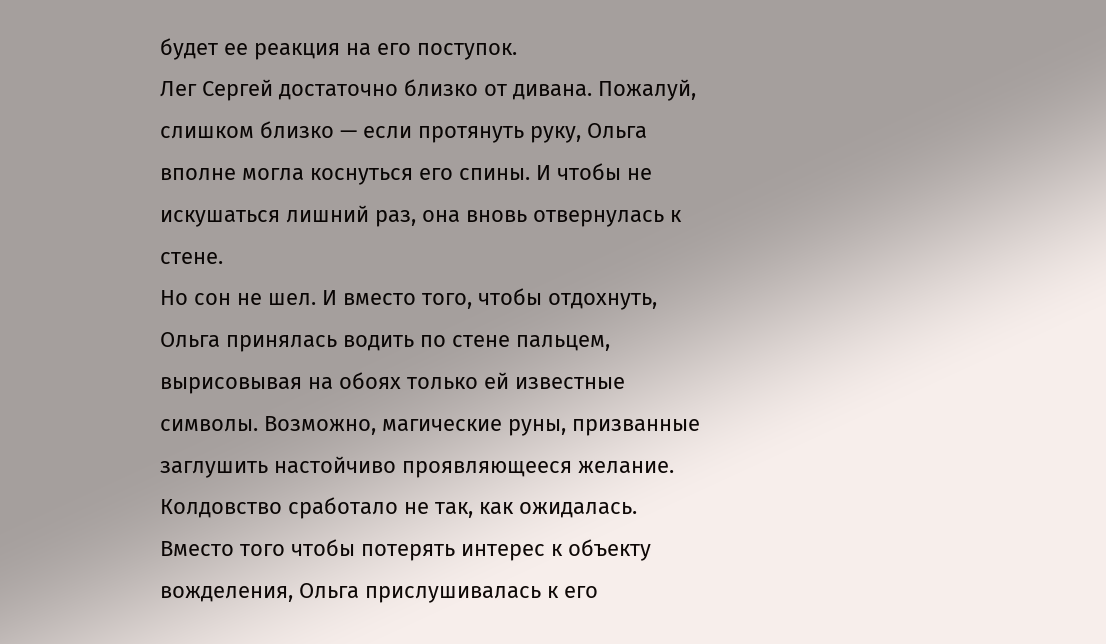будет ее реакция на его поступок.
Лег Сергей достаточно близко от дивана. Пожалуй, слишком близко — если протянуть руку, Ольга вполне могла коснуться его спины. И чтобы не искушаться лишний раз, она вновь отвернулась к стене.
Но сон не шел. И вместо того, чтобы отдохнуть, Ольга принялась водить по стене пальцем, вырисовывая на обоях только ей известные символы. Возможно, магические руны, призванные заглушить настойчиво проявляющееся желание.
Колдовство сработало не так, как ожидалась. Вместо того чтобы потерять интерес к объекту вожделения, Ольга прислушивалась к его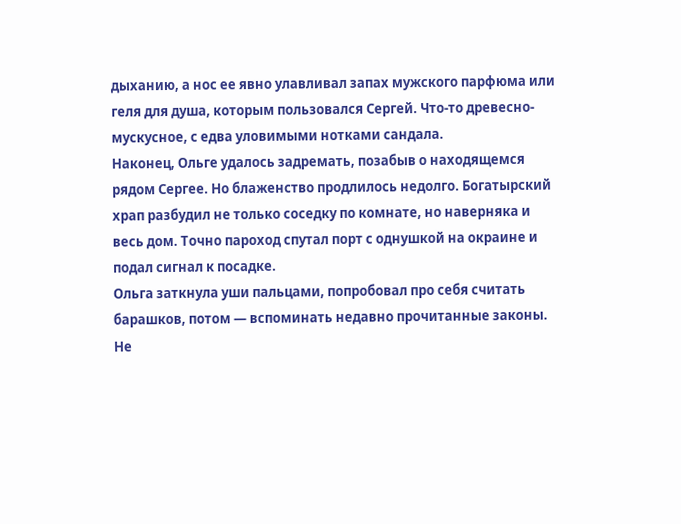дыханию, а нос ее явно улавливал запах мужского парфюма или геля для душа, которым пользовался Сергей. Что-то древесно-мускусное, с едва уловимыми нотками сандала.
Наконец, Ольге удалось задремать, позабыв о находящемся рядом Сергее. Но блаженство продлилось недолго. Богатырский храп разбудил не только соседку по комнате, но наверняка и весь дом. Точно пароход спутал порт с однушкой на окраине и подал сигнал к посадке.
Ольга заткнула уши пальцами, попробовал про себя считать барашков, потом — вспоминать недавно прочитанные законы. Не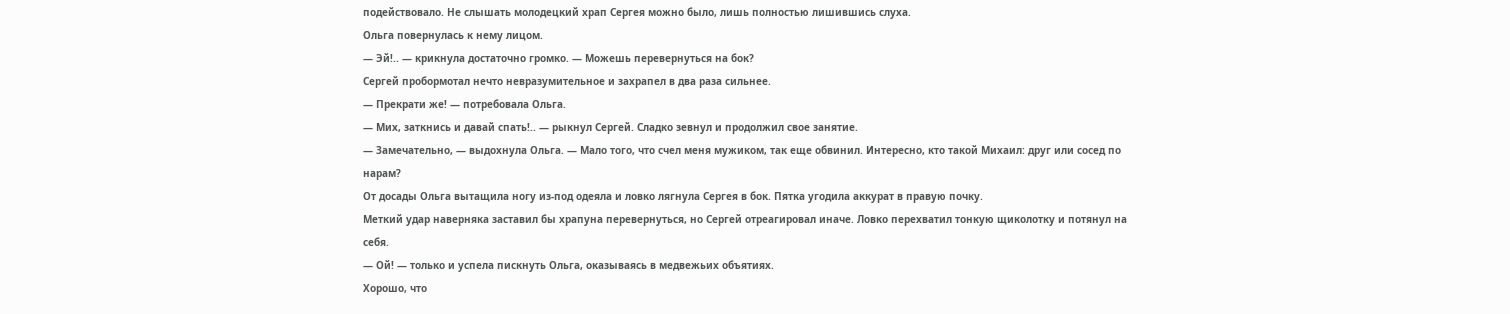подействовало. Не слышать молодецкий храп Сергея можно было, лишь полностью лишившись слуха.
Ольга повернулась к нему лицом.
— Эй!.. — крикнула достаточно громко. — Можешь перевернуться на бок?
Сергей пробормотал нечто невразумительное и захрапел в два раза сильнее.
— Прекрати же! — потребовала Ольга.
— Мих, заткнись и давай спать!.. — рыкнул Сергей. Сладко зевнул и продолжил свое занятие.
— Замечательно, — выдохнула Ольга. — Мало того, что счел меня мужиком, так еще обвинил. Интересно, кто такой Михаил: друг или сосед по нарам?
От досады Ольга вытащила ногу из-под одеяла и ловко лягнула Сергея в бок. Пятка угодила аккурат в правую почку.
Меткий удар наверняка заставил бы храпуна перевернуться, но Сергей отреагировал иначе. Ловко перехватил тонкую щиколотку и потянул на себя.
— Ой! — только и успела пискнуть Ольга, оказываясь в медвежьих объятиях.
Хорошо, что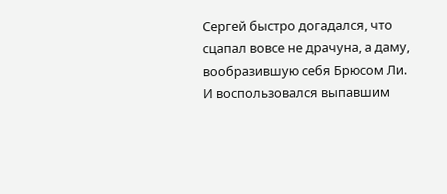Сергей быстро догадался, что сцапал вовсе не драчуна, а даму, вообразившую себя Брюсом Ли. И воспользовался выпавшим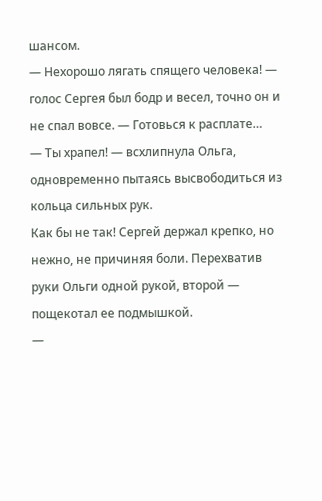шансом.
— Нехорошо лягать спящего человека! — голос Сергея был бодр и весел, точно он и не спал вовсе. — Готовься к расплате…
— Ты храпел! — всхлипнула Ольга, одновременно пытаясь высвободиться из кольца сильных рук.
Как бы не так! Сергей держал крепко, но нежно, не причиняя боли. Перехватив руки Ольги одной рукой, второй — пощекотал ее подмышкой.
—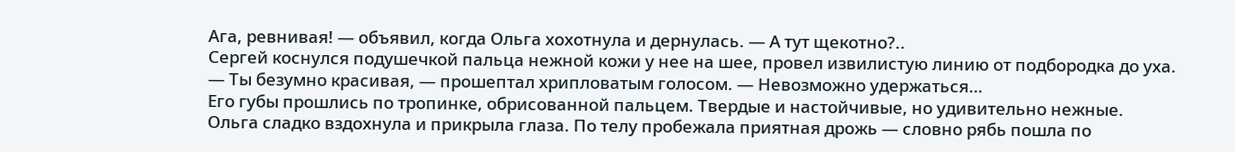Ага, ревнивая! — объявил, когда Ольга хохотнула и дернулась. — А тут щекотно?..
Сергей коснулся подушечкой пальца нежной кожи у нее на шее, провел извилистую линию от подбородка до уха.
— Ты безумно красивая, — прошептал хрипловатым голосом. — Невозможно удержаться…
Его губы прошлись по тропинке, обрисованной пальцем. Твердые и настойчивые, но удивительно нежные.
Ольга сладко вздохнула и прикрыла глаза. По телу пробежала приятная дрожь — словно рябь пошла по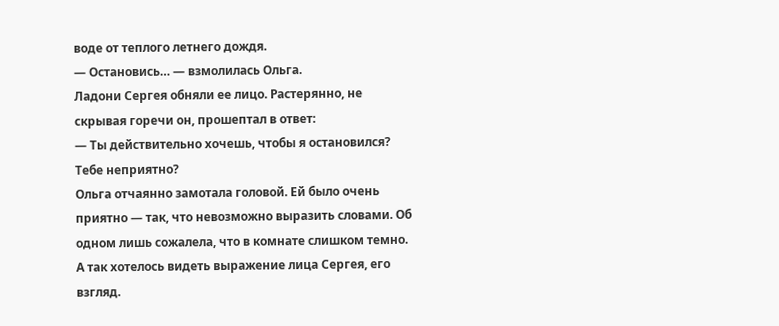воде от теплого летнего дождя.
— Остановись… — взмолилась Ольга.
Ладони Сергея обняли ее лицо. Растерянно, не скрывая горечи он, прошептал в ответ:
— Ты действительно хочешь, чтобы я остановился? Тебе неприятно?
Ольга отчаянно замотала головой. Ей было очень приятно — так, что невозможно выразить словами. Об одном лишь сожалела, что в комнате слишком темно. А так хотелось видеть выражение лица Сергея, его взгляд.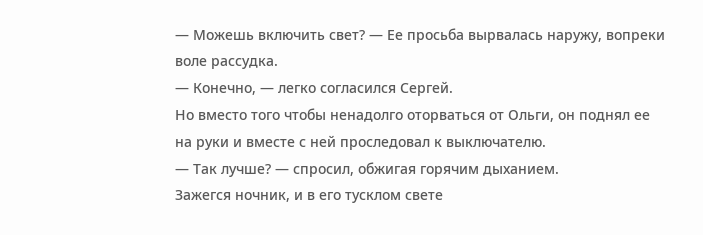— Можешь включить свет? — Ее просьба вырвалась наружу, вопреки воле рассудка.
— Конечно, — легко согласился Сергей.
Но вместо того чтобы ненадолго оторваться от Ольги, он поднял ее на руки и вместе с ней проследовал к выключателю.
— Так лучше? — спросил, обжигая горячим дыханием.
Зажегся ночник, и в его тусклом свете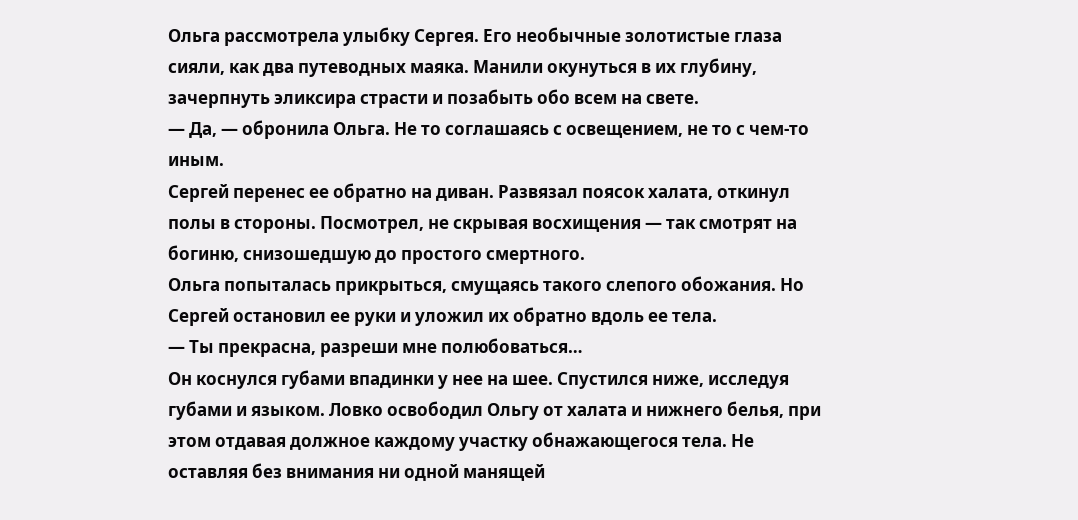Ольга рассмотрела улыбку Сергея. Его необычные золотистые глаза сияли, как два путеводных маяка. Манили окунуться в их глубину, зачерпнуть эликсира страсти и позабыть обо всем на свете.
— Да, — обронила Ольга. Не то соглашаясь с освещением, не то с чем-то иным.
Сергей перенес ее обратно на диван. Развязал поясок халата, откинул полы в стороны. Посмотрел, не скрывая восхищения — так смотрят на богиню, снизошедшую до простого смертного.
Ольга попыталась прикрыться, смущаясь такого слепого обожания. Но Сергей остановил ее руки и уложил их обратно вдоль ее тела.
— Ты прекрасна, разреши мне полюбоваться…
Он коснулся губами впадинки у нее на шее. Спустился ниже, исследуя губами и языком. Ловко освободил Ольгу от халата и нижнего белья, при этом отдавая должное каждому участку обнажающегося тела. Не оставляя без внимания ни одной манящей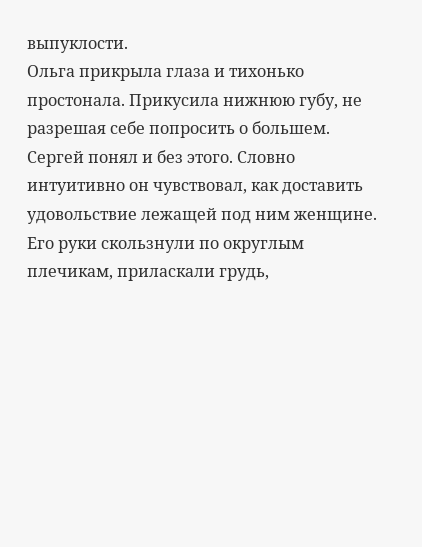выпуклости.
Ольга прикрыла глаза и тихонько простонала. Прикусила нижнюю губу, не разрешая себе попросить о большем.
Сергей понял и без этого. Словно интуитивно он чувствовал, как доставить удовольствие лежащей под ним женщине. Его руки скользнули по округлым плечикам, приласкали грудь,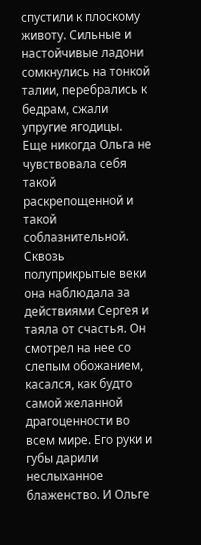спустили к плоскому животу. Сильные и настойчивые ладони сомкнулись на тонкой талии, перебрались к бедрам, сжали упругие ягодицы.
Еще никогда Ольга не чувствовала себя такой раскрепощенной и такой соблазнительной. Сквозь полуприкрытые веки она наблюдала за действиями Сергея и таяла от счастья. Он смотрел на нее со слепым обожанием, касался, как будто самой желанной драгоценности во всем мире. Его руки и губы дарили неслыханное блаженство. И Ольге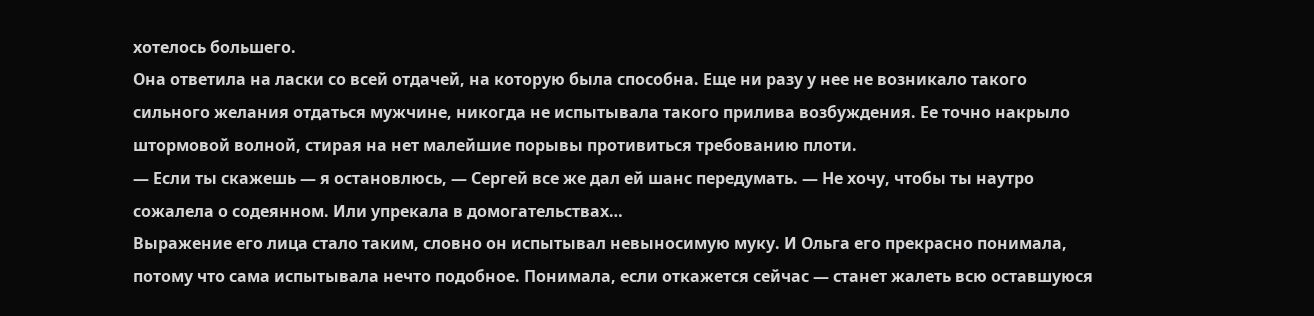хотелось большего.
Она ответила на ласки со всей отдачей, на которую была способна. Еще ни разу у нее не возникало такого сильного желания отдаться мужчине, никогда не испытывала такого прилива возбуждения. Ее точно накрыло штормовой волной, стирая на нет малейшие порывы противиться требованию плоти.
— Если ты скажешь — я остановлюсь, — Сергей все же дал ей шанс передумать. — Не хочу, чтобы ты наутро сожалела о содеянном. Или упрекала в домогательствах…
Выражение его лица стало таким, словно он испытывал невыносимую муку. И Ольга его прекрасно понимала, потому что сама испытывала нечто подобное. Понимала, если откажется сейчас — станет жалеть всю оставшуюся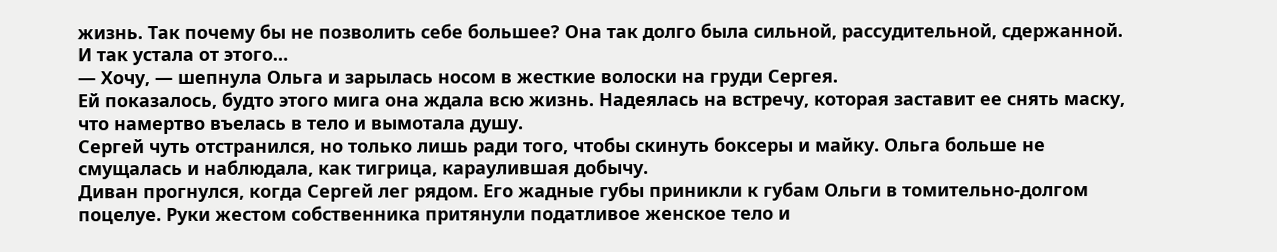жизнь. Так почему бы не позволить себе большее? Она так долго была сильной, рассудительной, сдержанной. И так устала от этого…
— Хочу, — шепнула Ольга и зарылась носом в жесткие волоски на груди Сергея.
Ей показалось, будто этого мига она ждала всю жизнь. Надеялась на встречу, которая заставит ее снять маску, что намертво въелась в тело и вымотала душу.
Сергей чуть отстранился, но только лишь ради того, чтобы скинуть боксеры и майку. Ольга больше не смущалась и наблюдала, как тигрица, караулившая добычу.
Диван прогнулся, когда Сергей лег рядом. Его жадные губы приникли к губам Ольги в томительно-долгом поцелуе. Руки жестом собственника притянули податливое женское тело и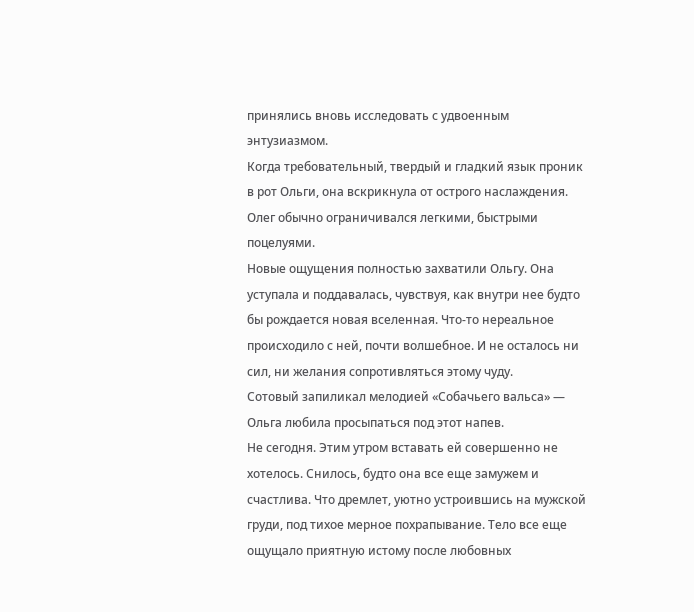принялись вновь исследовать с удвоенным энтузиазмом.
Когда требовательный, твердый и гладкий язык проник в рот Ольги, она вскрикнула от острого наслаждения. Олег обычно ограничивался легкими, быстрыми поцелуями.
Новые ощущения полностью захватили Ольгу. Она уступала и поддавалась, чувствуя, как внутри нее будто бы рождается новая вселенная. Что-то нереальное происходило с ней, почти волшебное. И не осталось ни сил, ни желания сопротивляться этому чуду.
Сотовый запиликал мелодией «Собачьего вальса» — Ольга любила просыпаться под этот напев.
Не сегодня. Этим утром вставать ей совершенно не хотелось. Снилось, будто она все еще замужем и счастлива. Что дремлет, уютно устроившись на мужской груди, под тихое мерное похрапывание. Тело все еще ощущало приятную истому после любовных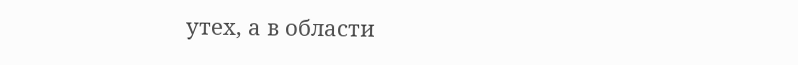утех, а в области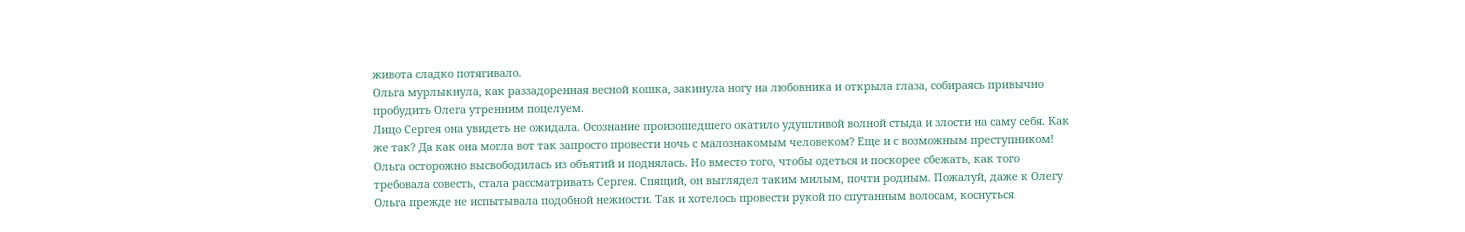живота сладко потягивало.
Ольга мурлыкнула, как раззадоренная весной кошка, закинула ногу на любовника и открыла глаза, собираясь привычно пробудить Олега утренним поцелуем.
Лицо Сергея она увидеть не ожидала. Осознание произошедшего окатило удушливой волной стыда и злости на саму себя. Как же так? Да как она могла вот так запросто провести ночь с малознакомым человеком? Еще и с возможным преступником!
Ольга осторожно высвободилась из объятий и поднялась. Но вместо того, чтобы одеться и поскорее сбежать, как того требовала совесть, стала рассматривать Сергея. Спящий, он выглядел таким милым, почти родным. Пожалуй, даже к Олегу Ольга прежде не испытывала подобной нежности. Так и хотелось провести рукой по спутанным волосам, коснуться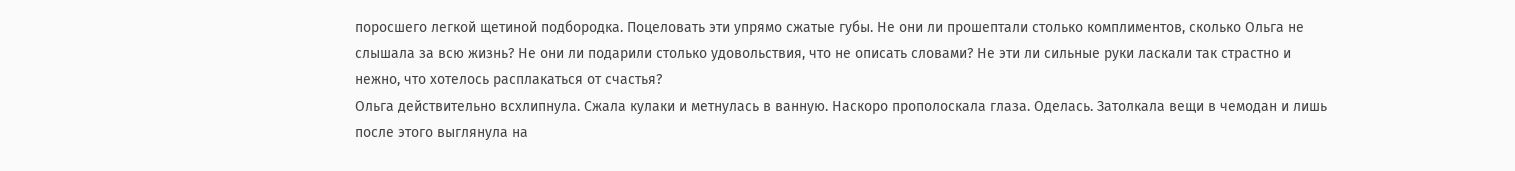поросшего легкой щетиной подбородка. Поцеловать эти упрямо сжатые губы. Не они ли прошептали столько комплиментов, сколько Ольга не слышала за всю жизнь? Не они ли подарили столько удовольствия, что не описать словами? Не эти ли сильные руки ласкали так страстно и нежно, что хотелось расплакаться от счастья?
Ольга действительно всхлипнула. Сжала кулаки и метнулась в ванную. Наскоро прополоскала глаза. Оделась. Затолкала вещи в чемодан и лишь после этого выглянула на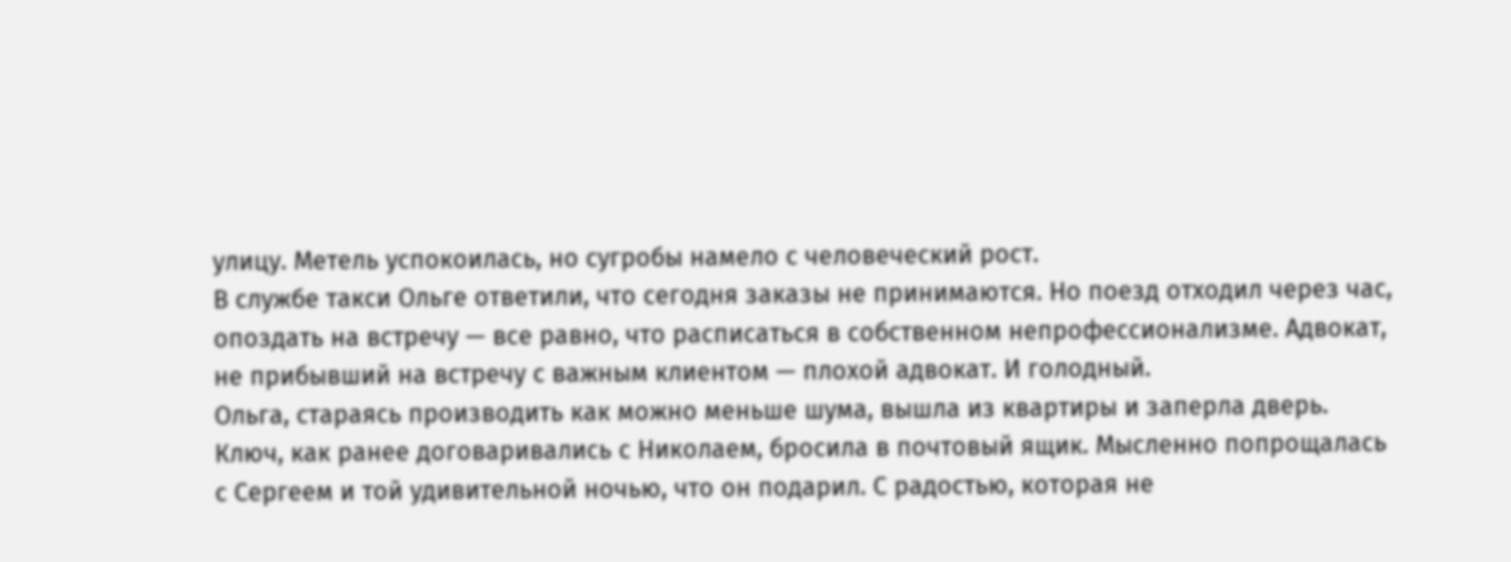улицу. Метель успокоилась, но сугробы намело с человеческий рост.
В службе такси Ольге ответили, что сегодня заказы не принимаются. Но поезд отходил через час, опоздать на встречу — все равно, что расписаться в собственном непрофессионализме. Адвокат, не прибывший на встречу с важным клиентом — плохой адвокат. И голодный.
Ольга, стараясь производить как можно меньше шума, вышла из квартиры и заперла дверь. Ключ, как ранее договаривались с Николаем, бросила в почтовый ящик. Мысленно попрощалась с Сергеем и той удивительной ночью, что он подарил. С радостью, которая не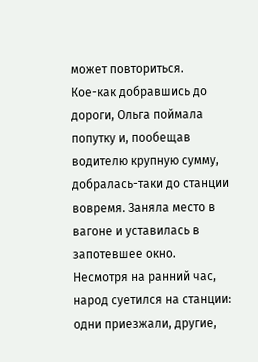может повториться.
Кое-как добравшись до дороги, Ольга поймала попутку и, пообещав водителю крупную сумму, добралась-таки до станции вовремя. Заняла место в вагоне и уставилась в запотевшее окно.
Несмотря на ранний час, народ суетился на станции: одни приезжали, другие,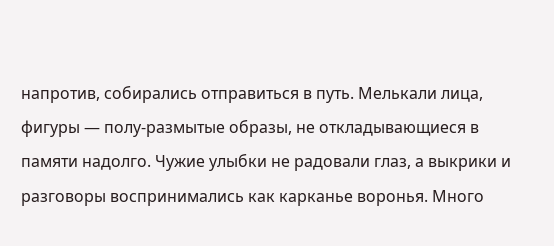напротив, собирались отправиться в путь. Мелькали лица, фигуры — полу-размытые образы, не откладывающиеся в памяти надолго. Чужие улыбки не радовали глаз, а выкрики и разговоры воспринимались как карканье воронья. Много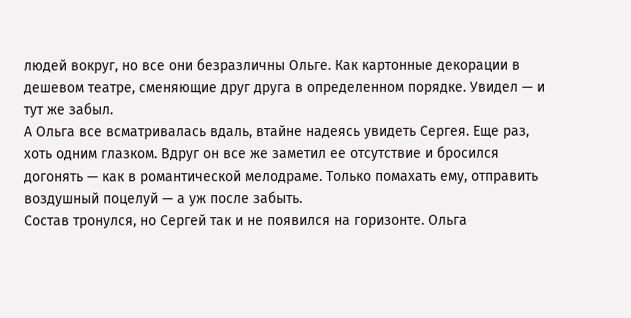людей вокруг, но все они безразличны Ольге. Как картонные декорации в дешевом театре, сменяющие друг друга в определенном порядке. Увидел — и тут же забыл.
А Ольга все всматривалась вдаль, втайне надеясь увидеть Сергея. Еще раз, хоть одним глазком. Вдруг он все же заметил ее отсутствие и бросился догонять — как в романтической мелодраме. Только помахать ему, отправить воздушный поцелуй — а уж после забыть.
Состав тронулся, но Сергей так и не появился на горизонте. Ольга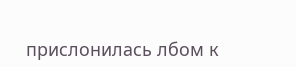прислонилась лбом к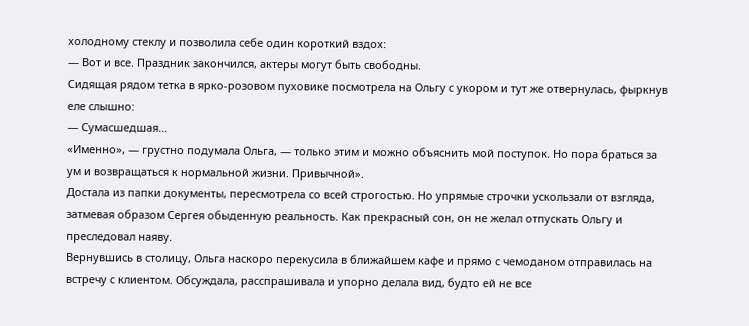холодному стеклу и позволила себе один короткий вздох:
— Вот и все. Праздник закончился, актеры могут быть свободны.
Сидящая рядом тетка в ярко-розовом пуховике посмотрела на Ольгу с укором и тут же отвернулась, фыркнув еле слышно:
— Сумасшедшая…
«Именно», — грустно подумала Ольга, — только этим и можно объяснить мой поступок. Но пора браться за ум и возвращаться к нормальной жизни. Привычной».
Достала из папки документы, пересмотрела со всей строгостью. Но упрямые строчки ускользали от взгляда, затмевая образом Сергея обыденную реальность. Как прекрасный сон, он не желал отпускать Ольгу и преследовал наяву.
Вернувшись в столицу, Ольга наскоро перекусила в ближайшем кафе и прямо с чемоданом отправилась на встречу с клиентом. Обсуждала, расспрашивала и упорно делала вид, будто ей не все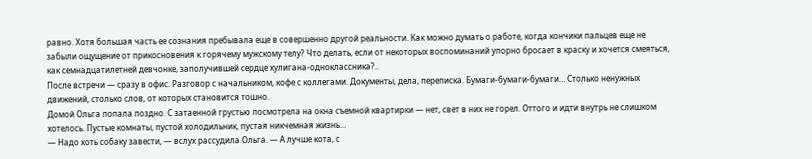равно. Хотя большая часть ее сознания пребывала еще в совершенно другой реальности. Как можно думать о работе, когда кончики пальцев еще не забыли ощущение от прикосновения к горячему мужскому телу? Что делать, если от некоторых воспоминаний упорно бросает в краску и хочется смеяться, как семнадцатилетней девчонке, заполучившей сердце хулигана-одноклассника?..
После встречи — сразу в офис. Разговор с начальником, кофе с коллегами. Документы, дела, переписка. Бумаги-бумаги-бумаги… Столько ненужных движений, столько слов, от которых становится тошно.
Домой Ольга попала поздно. С затаенной грустью посмотрела на окна съемной квартирки — нет, свет в них не горел. Оттого и идти внутрь не слишком хотелось. Пустые комнаты, пустой холодильник, пустая никчемная жизнь…
— Надо хоть собаку завести, — вслух рассудила Ольга. — А лучше кота, с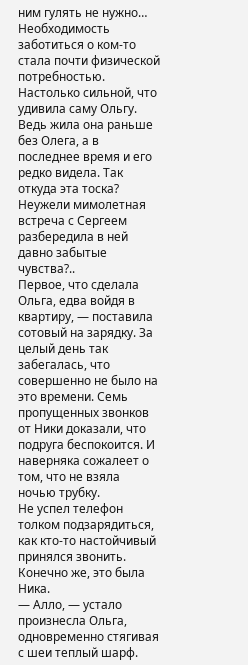ним гулять не нужно…
Необходимость заботиться о ком-то стала почти физической потребностью. Настолько сильной, что удивила саму Ольгу. Ведь жила она раньше без Олега, а в последнее время и его редко видела. Так откуда эта тоска? Неужели мимолетная встреча с Сергеем разбередила в ней давно забытые чувства?..
Первое, что сделала Ольга, едва войдя в квартиру, — поставила сотовый на зарядку. За целый день так забегалась, что совершенно не было на это времени. Семь пропущенных звонков от Ники доказали, что подруга беспокоится. И наверняка сожалеет о том, что не взяла ночью трубку.
Не успел телефон толком подзарядиться, как кто-то настойчивый принялся звонить.
Конечно же, это была Ника.
— Алло, — устало произнесла Ольга, одновременно стягивая с шеи теплый шарф.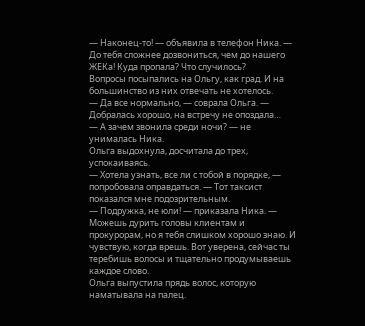— Наконец-то! — объявила в телефон Ника. — До тебя сложнее дозвониться, чем до нашего ЖЕКа! Куда пропала? Что случилось?
Вопросы посыпались на Ольгу, как град. И на большинство из них отвечать не хотелось.
— Да все нормально, — соврала Ольга. — Добралась хорошо, на встречу не опоздала…
— А зачем звонила среди ночи? — не унималась Ника.
Ольга выдохнула, досчитала до трех, успокаиваясь.
— Хотела узнать, все ли с тобой в порядке, — попробовала оправдаться. — Тот таксист показался мне подозрительным.
— Подружка, не юли! — приказала Ника. — Можешь дурить головы клиентам и прокурорам, но я тебя слишком хорошо знаю. И чувствую, когда врешь. Вот уверена, сейчас ты теребишь волосы и тщательно продумываешь каждое слово.
Ольга выпустила прядь волос, которую наматывала на палец.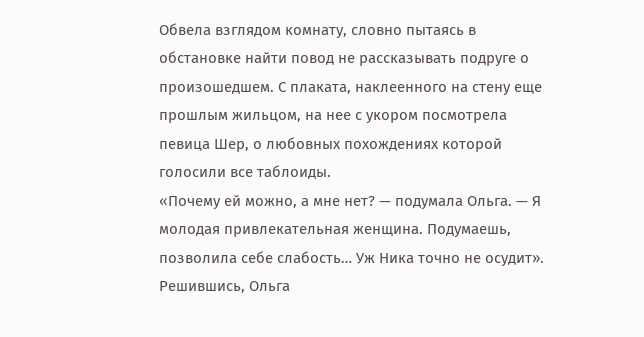Обвела взглядом комнату, словно пытаясь в обстановке найти повод не рассказывать подруге о произошедшем. С плаката, наклеенного на стену еще прошлым жильцом, на нее с укором посмотрела певица Шер, о любовных похождениях которой голосили все таблоиды.
«Почему ей можно, а мне нет? — подумала Ольга. — Я молодая привлекательная женщина. Подумаешь, позволила себе слабость… Уж Ника точно не осудит».
Решившись, Ольга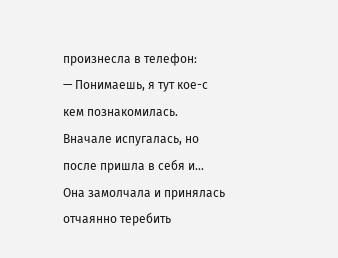произнесла в телефон:
— Понимаешь, я тут кое-с кем познакомилась. Вначале испугалась, но после пришла в себя и…
Она замолчала и принялась отчаянно теребить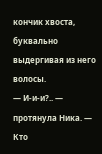кончик хвоста, буквально выдергивая из него волосы.
— И-и-и?.. — протянула Ника. — Кто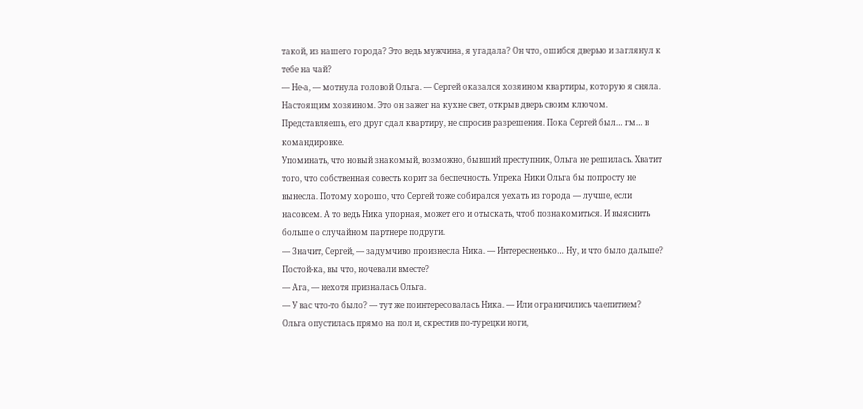такой, из нашего города? Это ведь мужчина, я угадала? Он что, ошибся дверью и заглянул к тебе на чай?
— Не-а, — мотнула головой Ольга. — Сергей оказался хозяином квартиры, которую я сняла. Настоящим хозяином. Это он зажег на кухне свет, открыв дверь своим ключом. Представляешь, его друг сдал квартиру, не спросив разрешения. Пока Сергей был… гм… в командировке.
Упоминать, что новый знакомый, возможно, бывший преступник, Ольга не решилась. Хватит того, что собственная совесть корит за беспечность. Упрека Ники Ольга бы попросту не вынесла. Потому хорошо, что Сергей тоже собирался уехать из города — лучше, если насовсем. А то ведь Ника упорная, может его и отыскать, чтоб познакомиться. И выяснить больше о случайном партнере подруги.
— Значит, Сергей, — задумчиво произнесла Ника. — Интересненько… Ну, и что было дальше? Постой-ка, вы что, ночевали вместе?
— Ага, — нехотя призналась Ольга.
— У вас что-то было? — тут же поинтересовалась Ника. — Или ограничились чаепитием?
Ольга опустилась прямо на пол и, скрестив по-турецки ноги,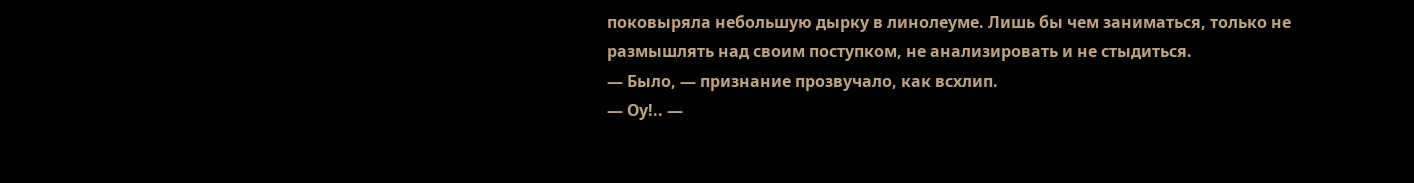поковыряла небольшую дырку в линолеуме. Лишь бы чем заниматься, только не размышлять над своим поступком, не анализировать и не стыдиться.
— Было, — признание прозвучало, как всхлип.
— Оу!.. —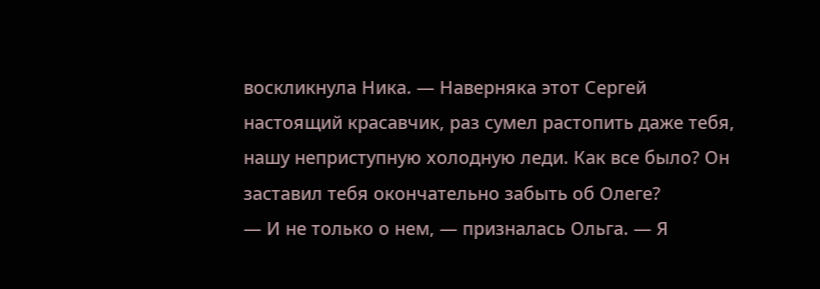воскликнула Ника. — Наверняка этот Сергей настоящий красавчик, раз сумел растопить даже тебя, нашу неприступную холодную леди. Как все было? Он заставил тебя окончательно забыть об Олеге?
— И не только о нем, — призналась Ольга. — Я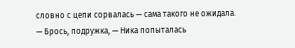словно с цепи сорвалась — сама такого не ожидала.
— Брось, подружка, — Ника попыталась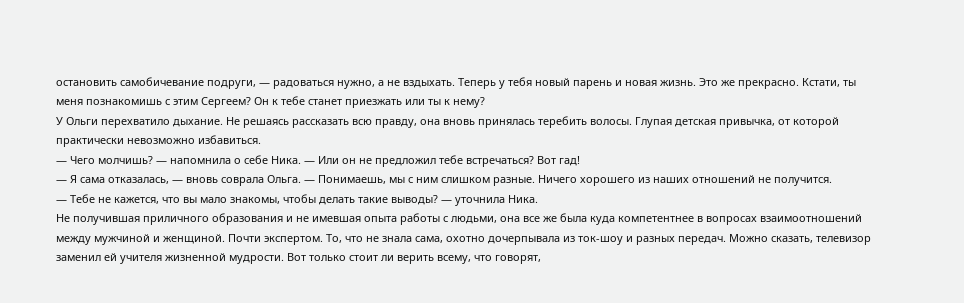остановить самобичевание подруги, — радоваться нужно, а не вздыхать. Теперь у тебя новый парень и новая жизнь. Это же прекрасно. Кстати, ты меня познакомишь с этим Сергеем? Он к тебе станет приезжать или ты к нему?
У Ольги перехватило дыхание. Не решаясь рассказать всю правду, она вновь принялась теребить волосы. Глупая детская привычка, от которой практически невозможно избавиться.
— Чего молчишь? — напомнила о себе Ника. — Или он не предложил тебе встречаться? Вот гад!
— Я сама отказалась, — вновь соврала Ольга. — Понимаешь, мы с ним слишком разные. Ничего хорошего из наших отношений не получится.
— Тебе не кажется, что вы мало знакомы, чтобы делать такие выводы? — уточнила Ника.
Не получившая приличного образования и не имевшая опыта работы с людьми, она все же была куда компетентнее в вопросах взаимоотношений между мужчиной и женщиной. Почти экспертом. То, что не знала сама, охотно дочерпывала из ток-шоу и разных передач. Можно сказать, телевизор заменил ей учителя жизненной мудрости. Вот только стоит ли верить всему, что говорят,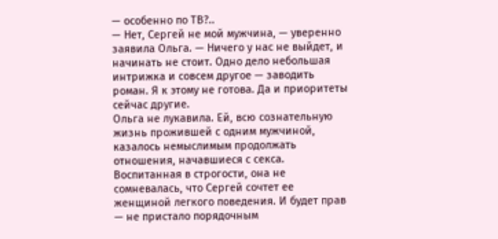— особенно по ТВ?..
— Нет, Сергей не мой мужчина, — уверенно заявила Ольга. — Ничего у нас не выйдет, и начинать не стоит. Одно дело небольшая интрижка и совсем другое — заводить роман. Я к этому не готова. Да и приоритеты сейчас другие.
Ольга не лукавила. Ей, всю сознательную жизнь прожившей с одним мужчиной, казалось немыслимым продолжать отношения, начавшиеся с секса. Воспитанная в строгости, она не сомневалась, что Сергей сочтет ее женщиной легкого поведения. И будет прав — не пристало порядочным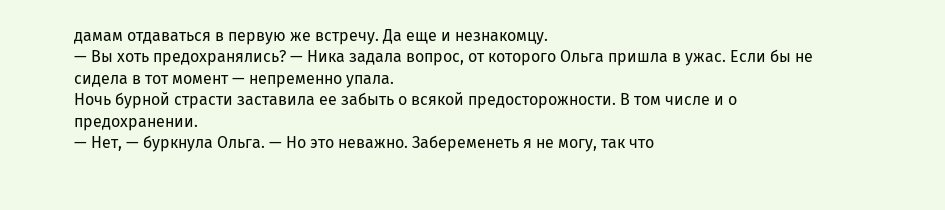дамам отдаваться в первую же встречу. Да еще и незнакомцу.
— Вы хоть предохранялись? — Ника задала вопрос, от которого Ольга пришла в ужас. Если бы не сидела в тот момент — непременно упала.
Ночь бурной страсти заставила ее забыть о всякой предосторожности. В том числе и о предохранении.
— Нет, — буркнула Ольга. — Но это неважно. Забеременеть я не могу, так что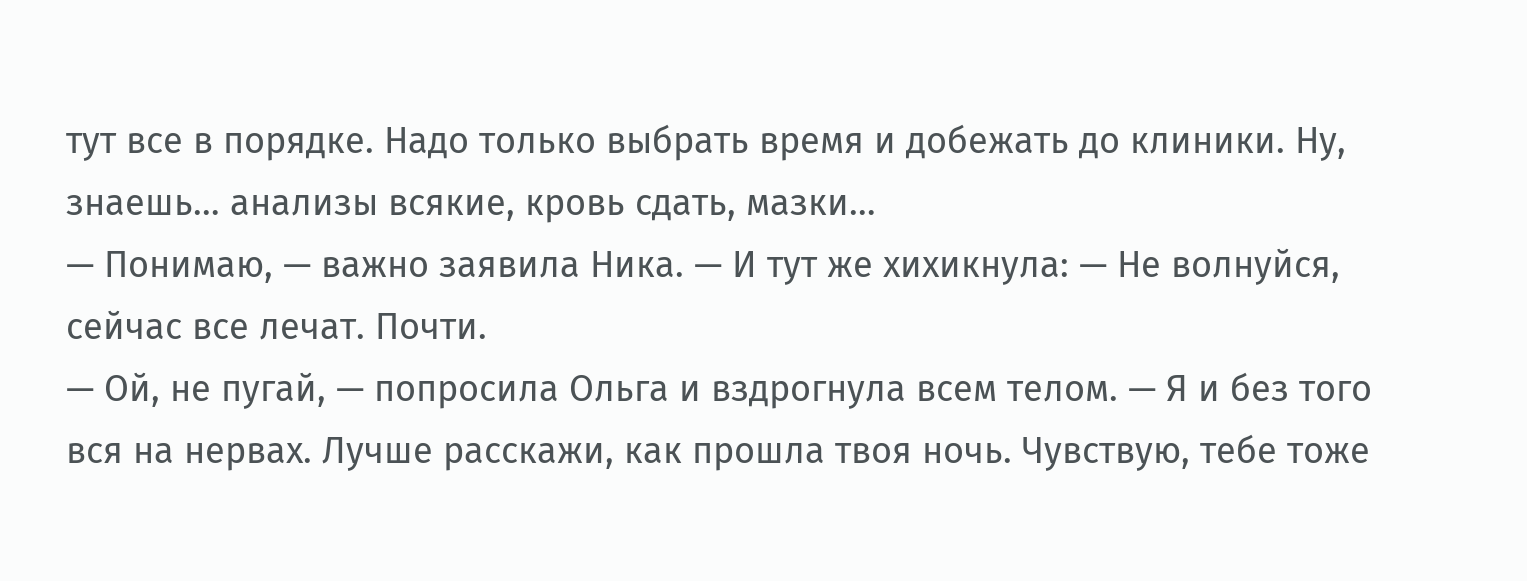тут все в порядке. Надо только выбрать время и добежать до клиники. Ну, знаешь… анализы всякие, кровь сдать, мазки…
— Понимаю, — важно заявила Ника. — И тут же хихикнула: — Не волнуйся, сейчас все лечат. Почти.
— Ой, не пугай, — попросила Ольга и вздрогнула всем телом. — Я и без того вся на нервах. Лучше расскажи, как прошла твоя ночь. Чувствую, тебе тоже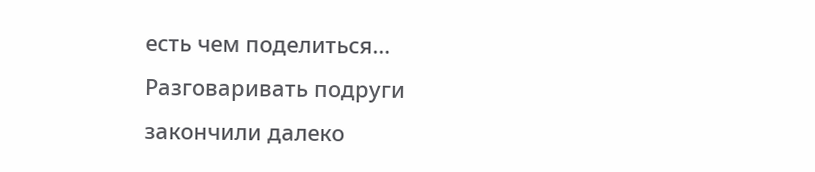есть чем поделиться…
Разговаривать подруги закончили далеко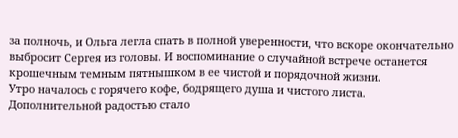за полночь, и Ольга легла спать в полной уверенности, что вскоре окончательно выбросит Сергея из головы. И воспоминание о случайной встрече останется крошечным темным пятнышком в ее чистой и порядочной жизни.
Утро началось с горячего кофе, бодрящего душа и чистого листа. Дополнительной радостью стало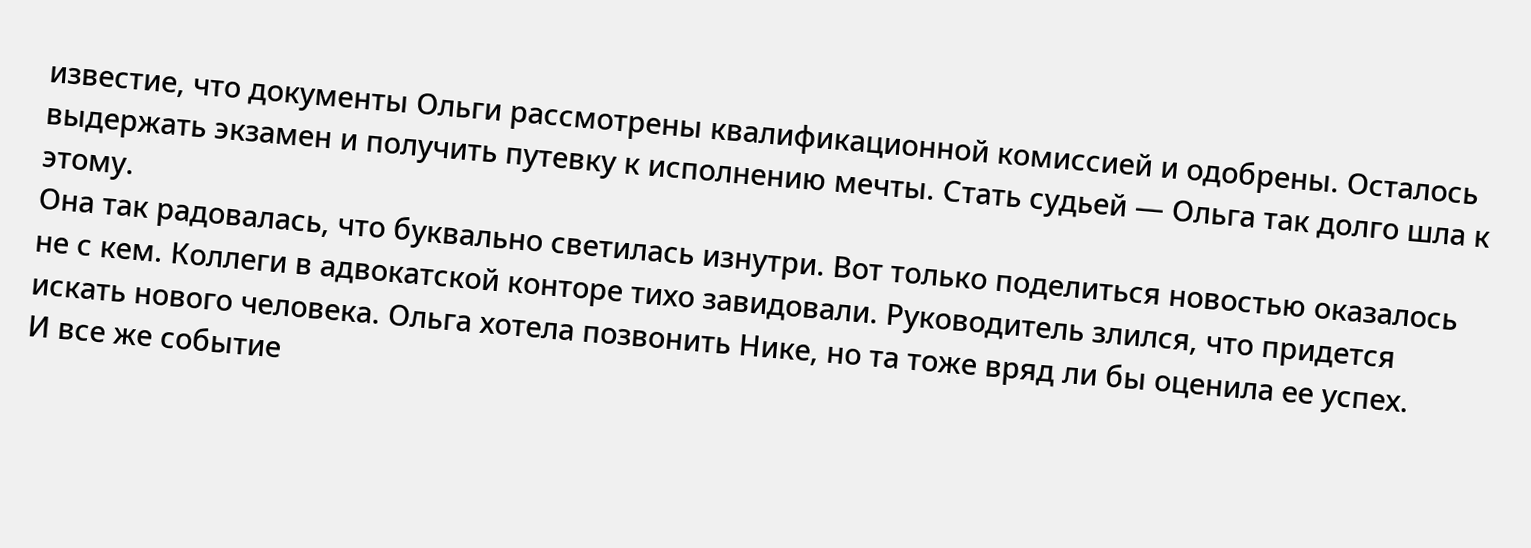известие, что документы Ольги рассмотрены квалификационной комиссией и одобрены. Осталось выдержать экзамен и получить путевку к исполнению мечты. Стать судьей — Ольга так долго шла к этому.
Она так радовалась, что буквально светилась изнутри. Вот только поделиться новостью оказалось не с кем. Коллеги в адвокатской конторе тихо завидовали. Руководитель злился, что придется искать нового человека. Ольга хотела позвонить Нике, но та тоже вряд ли бы оценила ее успех.
И все же событие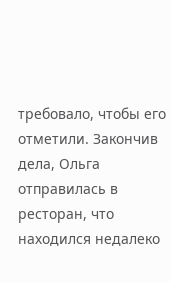требовало, чтобы его отметили. Закончив дела, Ольга отправилась в ресторан, что находился недалеко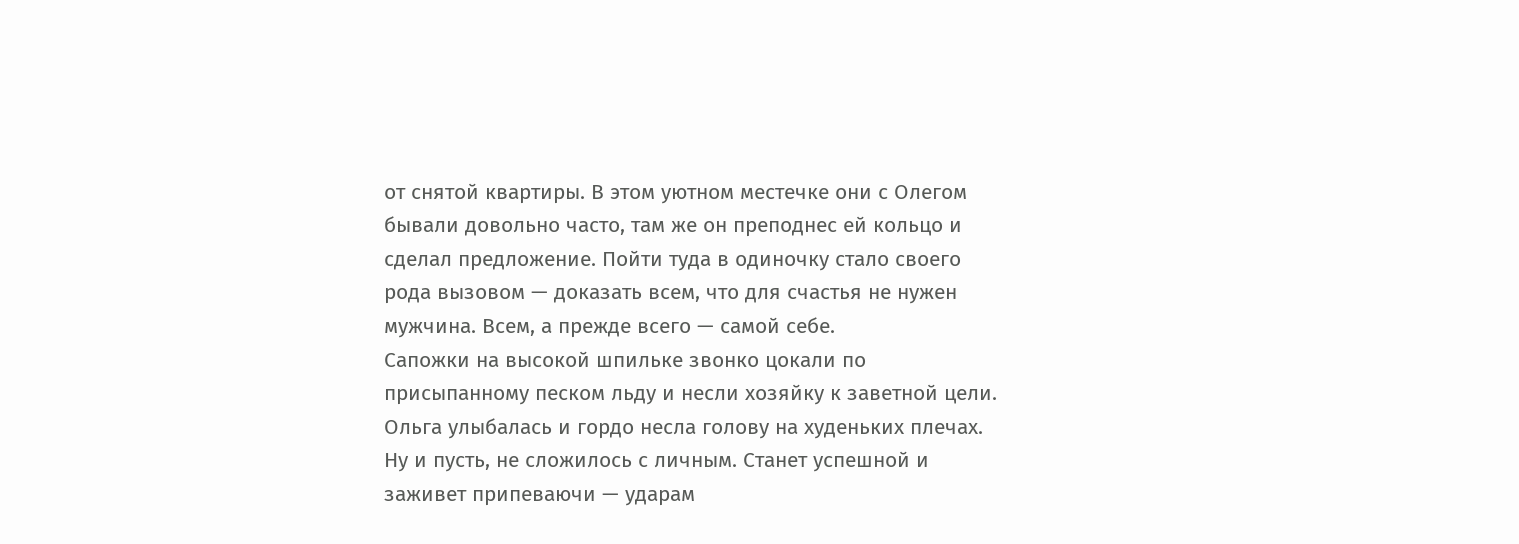от снятой квартиры. В этом уютном местечке они с Олегом бывали довольно часто, там же он преподнес ей кольцо и сделал предложение. Пойти туда в одиночку стало своего рода вызовом — доказать всем, что для счастья не нужен мужчина. Всем, а прежде всего — самой себе.
Сапожки на высокой шпильке звонко цокали по присыпанному песком льду и несли хозяйку к заветной цели. Ольга улыбалась и гордо несла голову на худеньких плечах. Ну и пусть, не сложилось с личным. Станет успешной и заживет припеваючи — ударам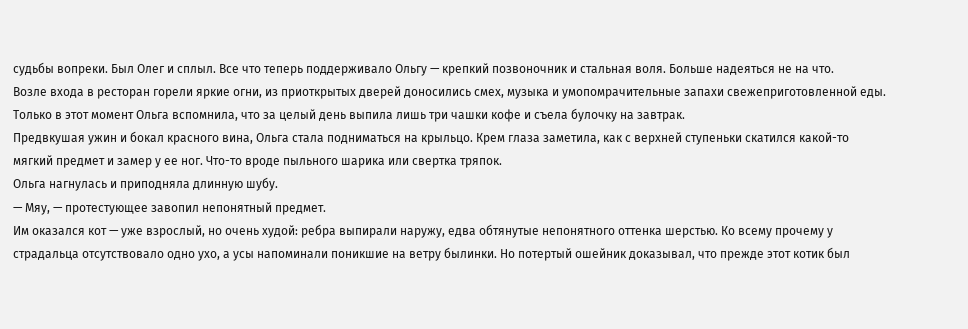судьбы вопреки. Был Олег и сплыл. Все что теперь поддерживало Ольгу — крепкий позвоночник и стальная воля. Больше надеяться не на что.
Возле входа в ресторан горели яркие огни, из приоткрытых дверей доносились смех, музыка и умопомрачительные запахи свежеприготовленной еды. Только в этот момент Ольга вспомнила, что за целый день выпила лишь три чашки кофе и съела булочку на завтрак.
Предвкушая ужин и бокал красного вина, Ольга стала подниматься на крыльцо. Крем глаза заметила, как с верхней ступеньки скатился какой-то мягкий предмет и замер у ее ног. Что-то вроде пыльного шарика или свертка тряпок.
Ольга нагнулась и приподняла длинную шубу.
— Мяу, — протестующее завопил непонятный предмет.
Им оказался кот — уже взрослый, но очень худой: ребра выпирали наружу, едва обтянутые непонятного оттенка шерстью. Ко всему прочему у страдальца отсутствовало одно ухо, а усы напоминали поникшие на ветру былинки. Но потертый ошейник доказывал, что прежде этот котик был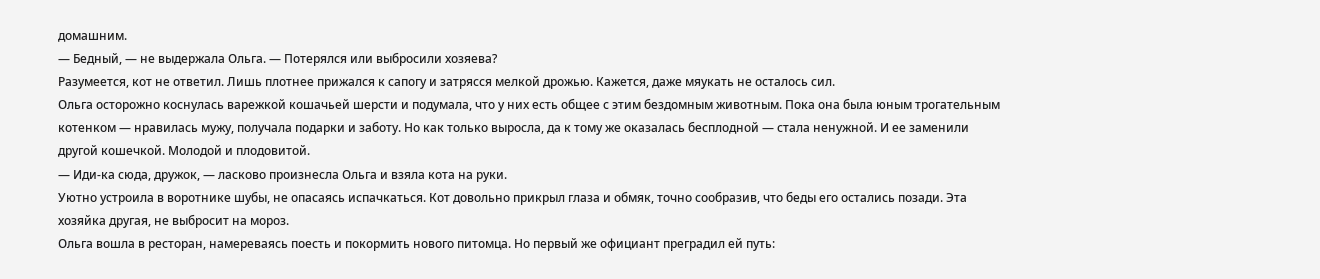домашним.
— Бедный, — не выдержала Ольга. — Потерялся или выбросили хозяева?
Разумеется, кот не ответил. Лишь плотнее прижался к сапогу и затрясся мелкой дрожью. Кажется, даже мяукать не осталось сил.
Ольга осторожно коснулась варежкой кошачьей шерсти и подумала, что у них есть общее с этим бездомным животным. Пока она была юным трогательным котенком — нравилась мужу, получала подарки и заботу. Но как только выросла, да к тому же оказалась бесплодной — стала ненужной. И ее заменили другой кошечкой. Молодой и плодовитой.
— Иди-ка сюда, дружок, — ласково произнесла Ольга и взяла кота на руки.
Уютно устроила в воротнике шубы, не опасаясь испачкаться. Кот довольно прикрыл глаза и обмяк, точно сообразив, что беды его остались позади. Эта хозяйка другая, не выбросит на мороз.
Ольга вошла в ресторан, намереваясь поесть и покормить нового питомца. Но первый же официант преградил ей путь: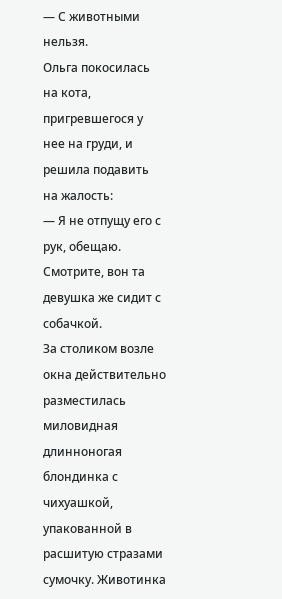— С животными нельзя.
Ольга покосилась на кота, пригревшегося у нее на груди, и решила подавить на жалость:
— Я не отпущу его с рук, обещаю. Смотрите, вон та девушка же сидит с собачкой.
За столиком возле окна действительно разместилась миловидная длинноногая блондинка с чихуашкой, упакованной в расшитую стразами сумочку. Животинка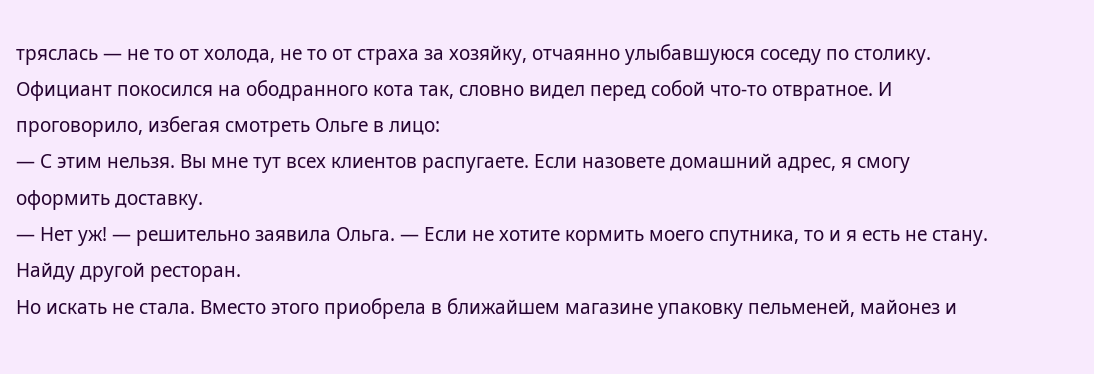тряслась — не то от холода, не то от страха за хозяйку, отчаянно улыбавшуюся соседу по столику.
Официант покосился на ободранного кота так, словно видел перед собой что-то отвратное. И проговорило, избегая смотреть Ольге в лицо:
— С этим нельзя. Вы мне тут всех клиентов распугаете. Если назовете домашний адрес, я смогу оформить доставку.
— Нет уж! — решительно заявила Ольга. — Если не хотите кормить моего спутника, то и я есть не стану. Найду другой ресторан.
Но искать не стала. Вместо этого приобрела в ближайшем магазине упаковку пельменей, майонез и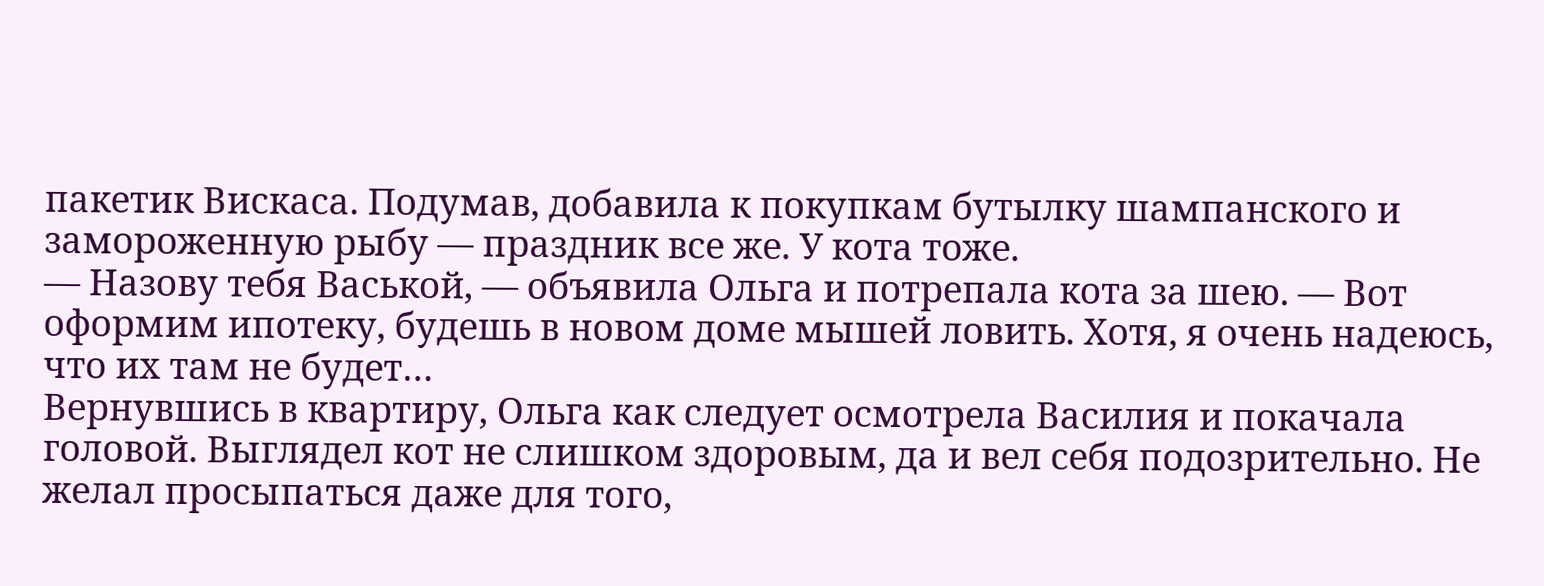пакетик Вискаса. Подумав, добавила к покупкам бутылку шампанского и замороженную рыбу — праздник все же. У кота тоже.
— Назову тебя Васькой, — объявила Ольга и потрепала кота за шею. — Вот оформим ипотеку, будешь в новом доме мышей ловить. Хотя, я очень надеюсь, что их там не будет…
Вернувшись в квартиру, Ольга как следует осмотрела Василия и покачала головой. Выглядел кот не слишком здоровым, да и вел себя подозрительно. Не желал просыпаться даже для того,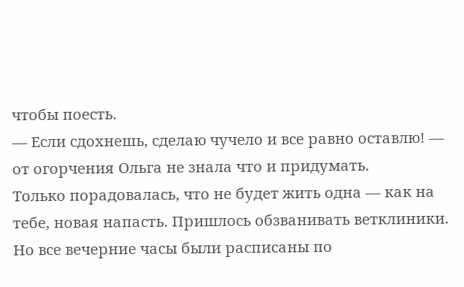чтобы поесть.
— Если сдохнешь, сделаю чучело и все равно оставлю! — от огорчения Ольга не знала что и придумать.
Только порадовалась, что не будет жить одна — как на тебе, новая напасть. Пришлось обзванивать ветклиники. Но все вечерние часы были расписаны по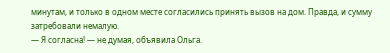минутам, и только в одном месте согласились принять вызов на дом. Правда, и сумму затребовали немалую.
— Я согласна! — не думая, объявила Ольга.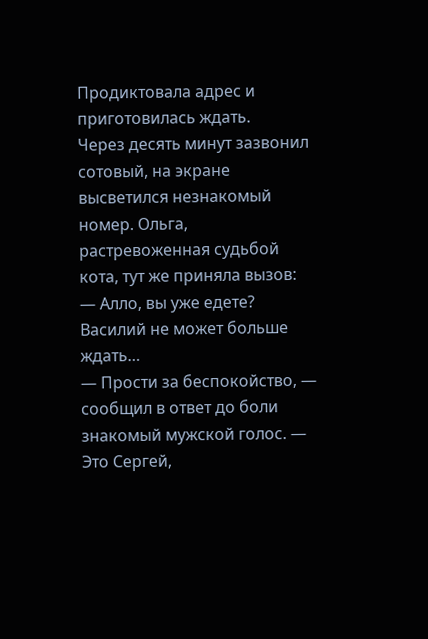Продиктовала адрес и приготовилась ждать.
Через десять минут зазвонил сотовый, на экране высветился незнакомый номер. Ольга, растревоженная судьбой кота, тут же приняла вызов:
— Алло, вы уже едете? Василий не может больше ждать…
— Прости за беспокойство, — сообщил в ответ до боли знакомый мужской голос. — Это Сергей,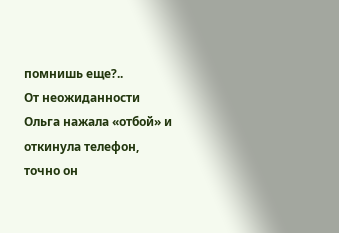помнишь еще?..
От неожиданности Ольга нажала «отбой» и откинула телефон, точно он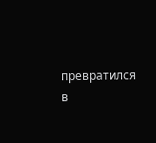превратился в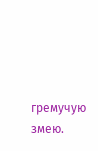гремучую змею.